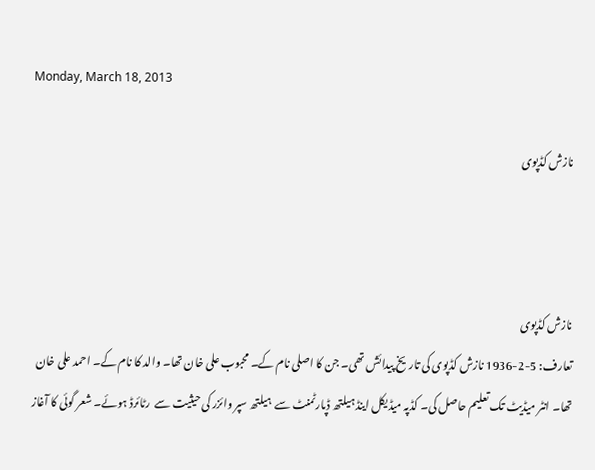Monday, March 18, 2013

نازش کڈپوی



نازش کڈپوی
تعارف: 5-2-1936 نازش کڈپوی کی تاریخ پیدائش تھی۔ جن کا اصلی نام کے۔ محبوب علی خان تھا۔ والد کا نام کے۔ احمد علی خان تھا۔ انٹر میڈیٹ تک تعلیم حاصل کی۔ کڈپہ میڈیکل اینڈ ہیلتھ ڈپارٹمنٹ سے  ہیلتھ سپر وائزر کی حیثیت سے  رٹائرڈ ہوئے۔ شعر گوئی کا آغاز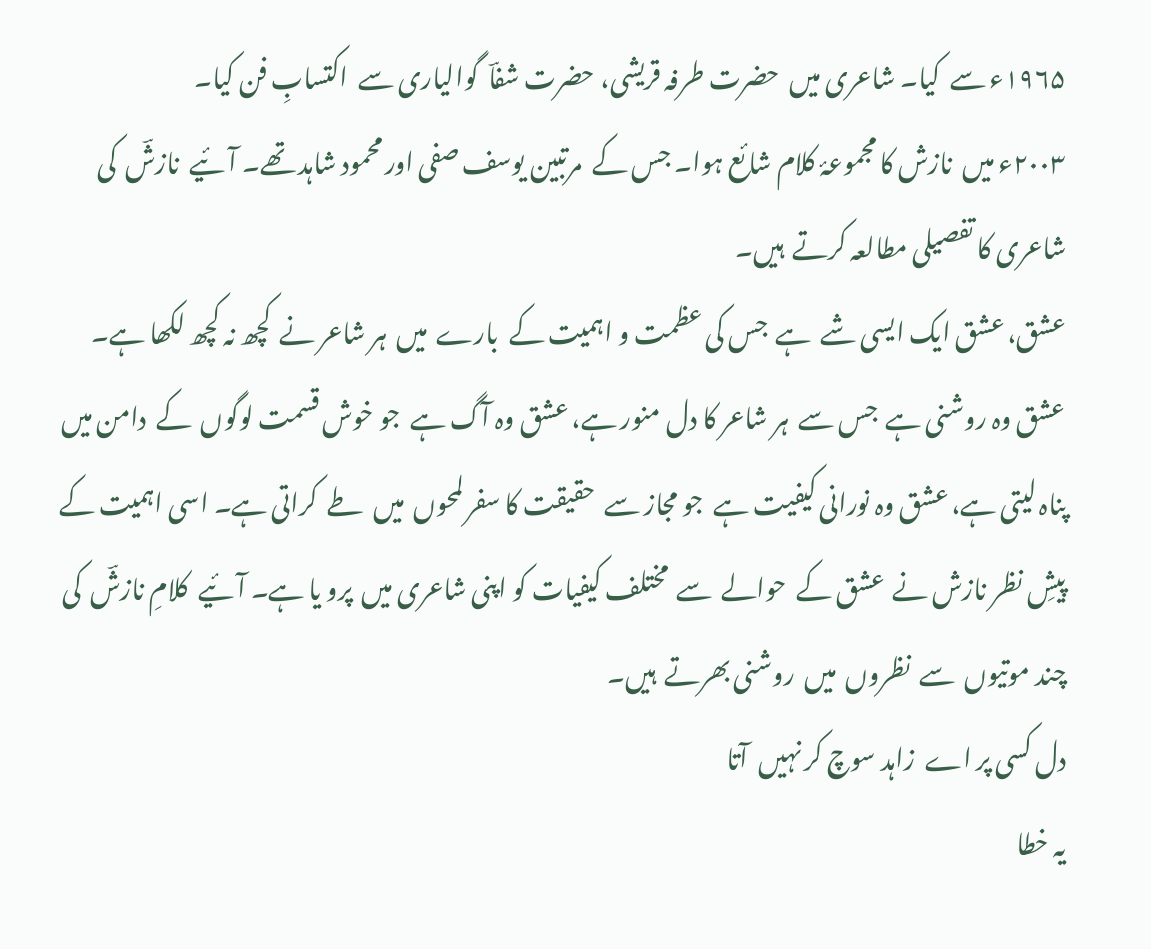۱۹۶۵ء سے  کیا۔ شاعری میں  حضرت طرفہ قریشی، حضرت شفاؔ  گوالیاری سے  اکتسابِ فن کیا۔
۲۰۰۳ء میں  نازش کا مجموعۂ کلام شائع ہوا۔ جس کے  مرتبین یوسف صفی اور محمود شاہد تھے۔ آئیے  نازشؔ  کی شاعری کا تفصیلی مطالعہ کرتے  ہیں۔
عشق، عشق ایک ایسی شے  ہے  جس کی عظمت و اہمیت کے  بارے  میں  ہر شاعر نے  کچھ نہ کچھ لکھا ہے۔ عشق وہ روشنی ہے  جس سے  ہر شاعر کا دل منور ہے، عشق وہ آگ ہے  جو خوش قسمت لوگوں  کے  دامن میں  پناہ لیتی ہے، عشق وہ نورانی کیفیت ہے  جو مجاز سے  حقیقت کا سفر لمحوں  میں  طے  کراتی ہے۔ اسی اہمیت کے  پیشِ نظر نازش نے  عشق کے  حوالے  سے  مختلف کیفیات کو اپنی شاعری میں  پرو یا ہے۔ آئیے  کلامِ نازشؔ  کی چند موتیوں  سے  نظروں  میں  روشنی بھرتے  ہیں۔
دل کسی پر اے  زاہد سوچ کر نہیں  آتا
یہ خطا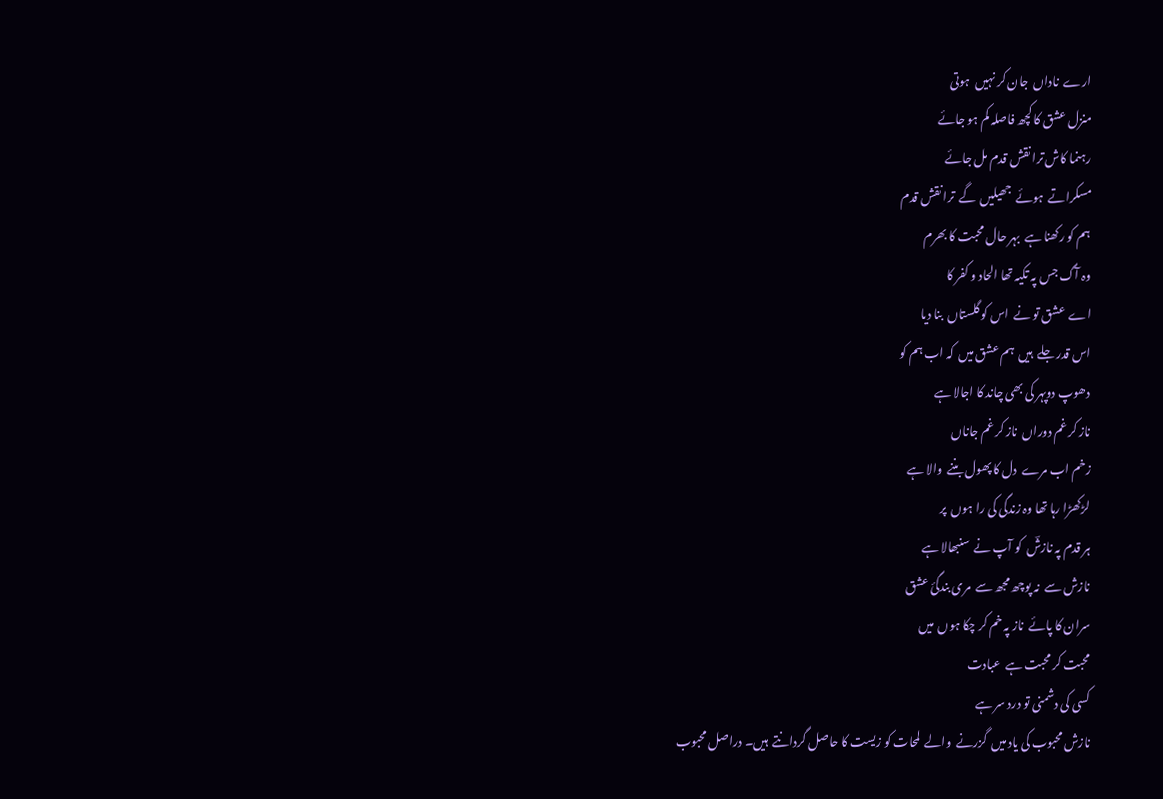ارے  ناداں  جان کر نہیں  ہوتی
منزل عشق کا کچھ فاصلہ کم ہو جائے
رہنما کاش ترا نقش قدم مل جائے
مسکراتے  ہوئے  جھیلیں  گے  ترا نقش قدم
ہم کو رکھنا ہے  بہر حال محبت کا بھرم
وہ آگ جس پہ تکیہ تھا الحاد و کفر کا
اے  عشق تو نے  اس کو گلستاں  بنا دیا
اس قدر جلے  ہیں  ہم عشق میں  کہ اب ہم کو
دھوپ دوپہر کی بھی چاند کا اجالا ہے
ناز کر غم دوراں  ناز کر غم جاناں
زخم اب مرے  دل کا پھول بننے  والا ہے
لڑکھڑا رہا تھا وہ زندگی کی را ہوں  پر
ہر قدم پہ نازشؔ  کو آپ نے  سنبھالا ہے
نازش سے  نہ پوچھ مجھ سے  مری بندگیٔ عشق
سران کا پائے  ناز پہ خم کر چکا ہوں  میں
محبت کر محبت ہے  عبادت
کسی کی دشمنی تو درد سر ہے
نازش محبوب کی یاد میں  گزرنے  والے  لمحات کو زیست کا حاصل گردانتے  ہیں۔ دراصل محبوب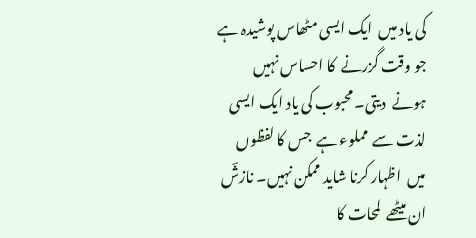کی یاد میں  ایک ایسی مٹھاس پوشیدہ ہے  جو وقت گزرنے  کا احساس نہیں  ہونے  دیتی۔ محبوب کی یاد ایک ایسی لذت سے  مملوء ہے  جس کا لفظوں  میں  اظہار کرنا شاید ممکن نہیں۔ نازشؔ  ان میٹھے  لمحات کا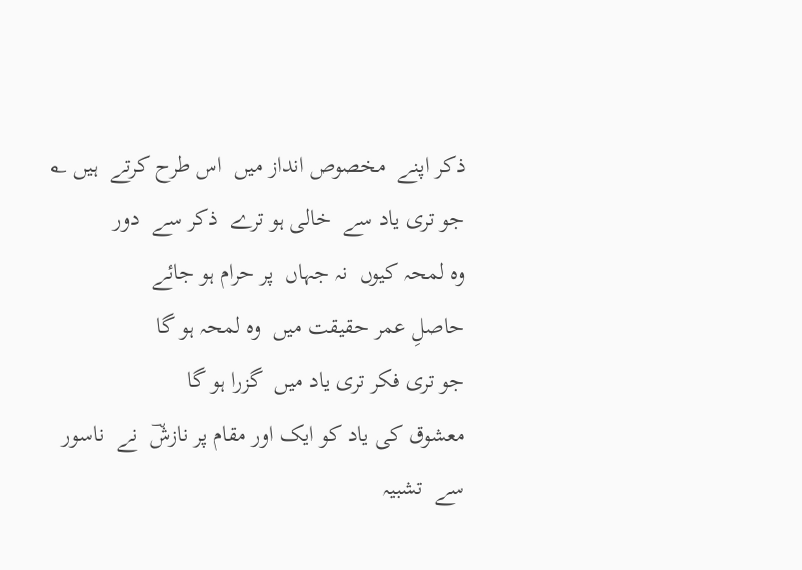ذکر اپنے  مخصوص انداز میں  اس طرح کرتے  ہیں ؂
جو تری یاد سے  خالی ہو ترے  ذکر سے  دور
وہ لمحہ کیوں  نہ جہاں  پر حرام ہو جائے
حاصلِ عمر حقیقت میں  وہ لمحہ ہو گا
جو تری فکر تری یاد میں  گزرا ہو گا
معشوق کی یاد کو ایک اور مقام پر نازشؔ  نے  ناسور سے  تشبیہ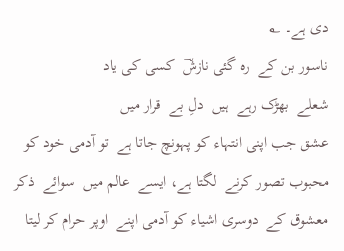دی ہے۔ ؂
ناسور بن کے  رہ گئی نازشؔ  کسی کی یاد
شعلے  بھڑک رہے  ہیں  دلِ بے  قرار میں
عشق جب اپنی انتہاء کو پہونچ جاتا ہے  تو آدمی خود کو محبوب تصور کرنے  لگتا ہے، ایسے  عالم میں  سوائے  ذکر معشوق کے  دوسری اشیاء کو آدمی اپنے  اوپر حرام کر لیتا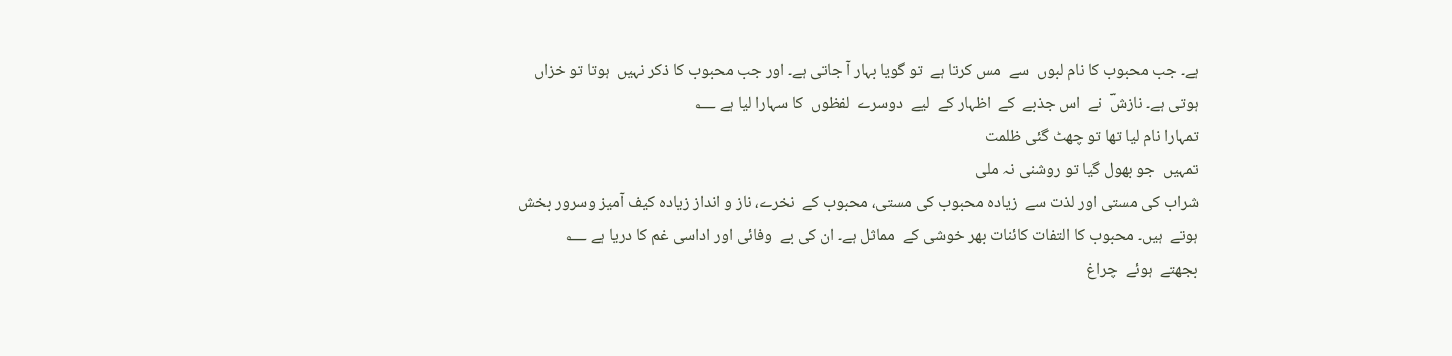ہے۔ جب محبوب کا نام لبوں  سے  مس کرتا ہے  تو گویا بہار آ جاتی ہے۔ اور جب محبوب کا ذکر نہیں  ہوتا تو خزاں  ہوتی ہے۔ نازشؔ  نے  اس جذبے  کے  اظہار کے  لیے  دوسرے  لفظوں  کا سہارا لیا ہے ؂
تمہارا نام لیا تھا تو چھٹ گئی ظلمت
تمہیں  جو بھول گیا تو روشنی نہ ملی
شراب کی مستی اور لذت سے  زیادہ محبوب کی مستی، محبوب کے  نخرے، ناز و انداز زیادہ کیف آمیز وسرور بخش ہوتے  ہیں۔ محبوب کا التفات کائنات بھر خوشی کے  مماثل ہے۔ ان کی بے  وفائی اور اداسی غم کا دریا ہے ؂
بجھتے  ہوئے  چراغ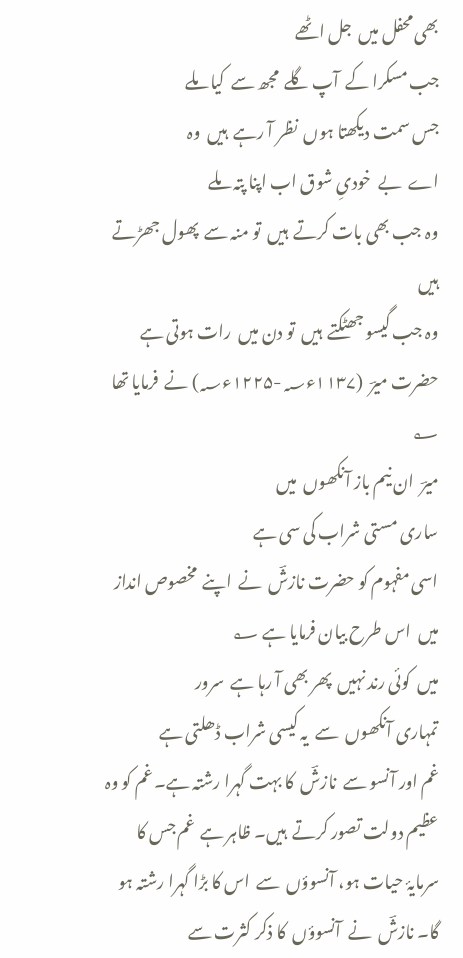بھی محفل میں  جل اٹھے
جب مسکرا کے  آپ گلے  مجھ سے  کیا ملے
جس سمت دیکھتا ہوں  نظر آ رہے  ہیں  وہ
اے  بے  خودیِ شوق اب اپنا پتہ ملے
وہ جب بھی بات کرتے  ہیں  تو منہ سے  پھول جھڑتے  ہیں
وہ جب گیسو جھٹکتے  ہیں  تو دن میں  رات ہوتی ہے
حضرت میرؔ  (۱۱۳۷ء؁-۱۲۲۵ء؁) نے  فرمایا تھا ؂
میرؔ  ان نیم باز آنکھوں  میں
ساری مستی شراب کی سی ہے
اسی مفہوم کو حضرت نازشؔ  نے  اپنے  مخصوص انداز میں  اس طرح بیان فرمایا ہے ؂
میں  کوئی رند نہیں  پھر بھی آ رہا ہے  سرور
تمہاری آنکھوں  سے  یہ کیسی شراب ڈھلتی ہے
غم اور آنسو سے  نازشؔ  کا بہت گہرا رشتہ ہے۔ غم کو وہ عظیم دولت تصور کرتے  ہیں۔ ظاہر ہے  غم جس کا سرمایۂ حیات ہو، آنسوؤں  سے  اس کا بڑا گہرا رشتہ ہو گا۔ نازشؔ  نے  آنسوؤں  کا ذکر کثرت سے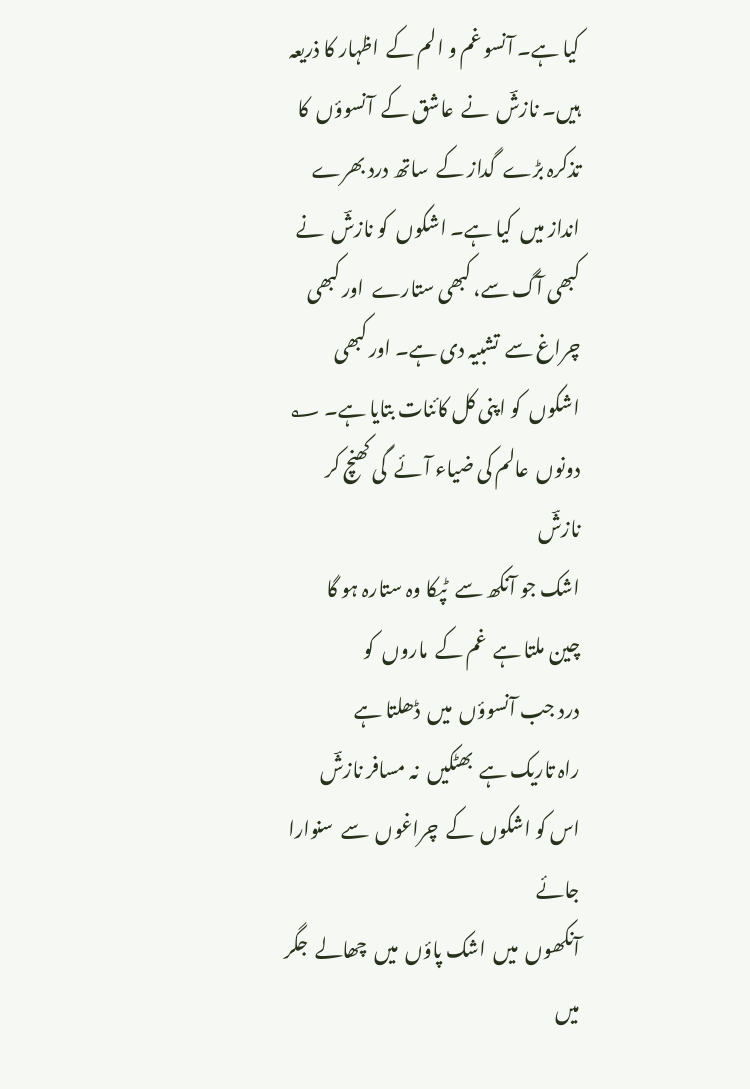کیا ہے۔ آنسو غم و الم کے  اظہار کا ذریعہ ہیں۔ نازشؔ  نے  عاشق کے  آنسوؤں  کا تذکرہ بڑے  گداز کے  ساتھ درد بھرے  انداز میں  کیا ہے۔ اشکوں  کو نازشؔ  نے  کبھی آگ سے، کبھی ستارے  اور کبھی چراغ سے  تشبیہ دی ہے۔ اور کبھی اشکوں  کو اپنی کل کائنات بتایا ہے۔ ؂
دونوں  عالم کی ضیاء آئے  گی کھنچ کر نازشؔ
اشک جو آنکھ سے  ٹپکا وہ ستارہ ہو گا
چین ملتا ہے  غم کے  ماروں  کو
درد جب آنسوؤں  میں  ڈھلتا ہے
راہ تاریک ہے  بھٹکیں  نہ مسافر نازشؔ
اس کو اشکوں  کے  چراغوں  سے  سنوارا جائے
آنکھوں  میں  اشک پاؤں  میں  چھالے  جگر میں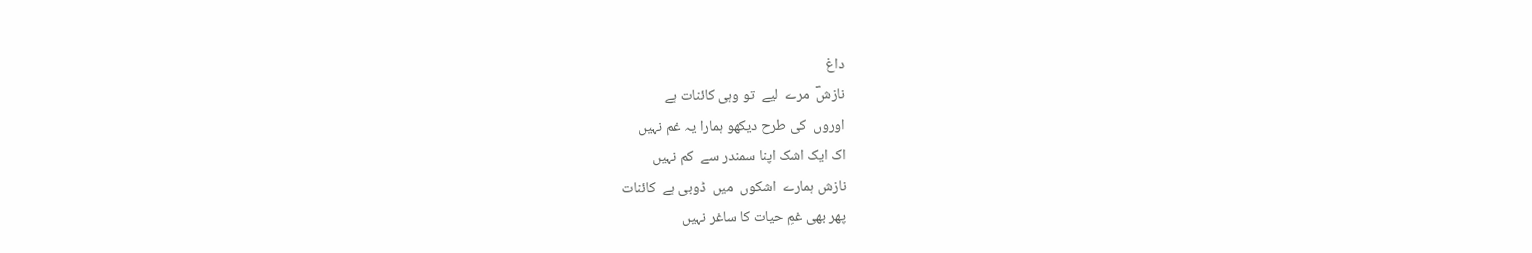داغ
نازشؔ  مرے  لیے  تو وہی کائنات ہے
اوروں  کی طرح دیکھو ہمارا یہ غم نہیں
اک ایک اشک اپنا سمندر سے  کم نہیں
نازش ہمارے  اشکوں  میں  ڈوبی ہے  کائنات
پھر بھی غمِ حیات کا ساغر نہیں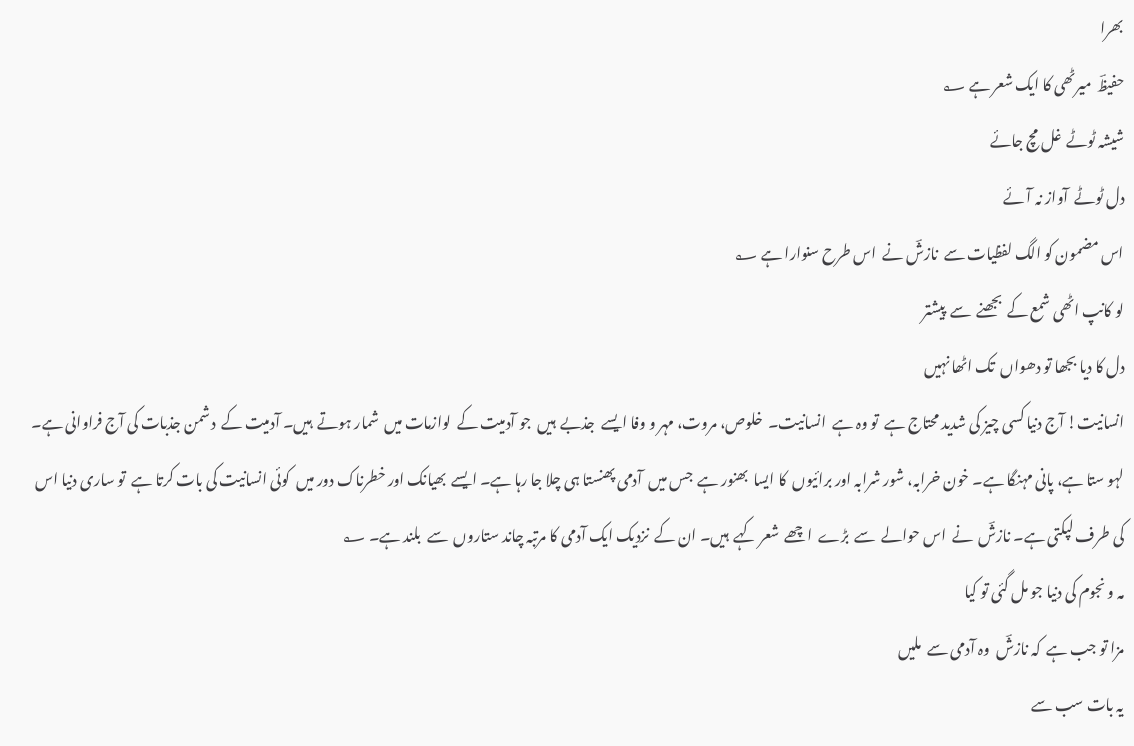بھرا
حفیظؔ  میرٹھی کا ایک شعر ہے ؂
شیشہ ٹوٹے  غل مچ جائے
دل ٹوٹے  آواز نہ آئے
اس مضمون کو الگ لفظیات سے  نازشؔ نے  اس طرح سنوارا ہے ؂
لو کانپ اٹھی شمع کے  بجھنے  سے  پیشتر
دل کا دیا بجھا تو دھواں  تک اٹھا نہیں
انسانیت! آج دنیا کسی چیز کی شدید محتاج ہے  تو وہ ہے  انسانیت۔  خلوص، مروت، مہر و وفا ایسے  جذبے  ہیں  جو آدمیت کے  لوازمات میں  شمار ہوتے  ہیں۔ آدمیت کے  دشمن جذبات کی آج فراوانی ہے۔ لہو ستا ہے، پانی مہنگا ہے۔ خون خرابہ، شور شرابہ اور برائیوں  کا ایسا  بھنور ہے  جس میں  آدمی پھنستا ہی چلا جا رہا ہے۔ ایسے  بھیانک اور خطرناک دور میں  کوئی انسانیت کی بات کرتا ہے  تو ساری دنیا اس کی طرف لپکتی ہے۔ نازشؔ  نے  اس حوالے  سے  بڑے  اچھے  شعر کہے  ہیں۔ ان کے  نزدیک ایک آدمی کا مرتبہ چاند ستاروں  سے  بلند ہے۔ ؂
مہ و نجوم کی دنیا جو مل گئی تو کیا
مزا تو جب ہے  کہ نازشؔ  وہ آدمی سے  ملیں
یہ بات سب سے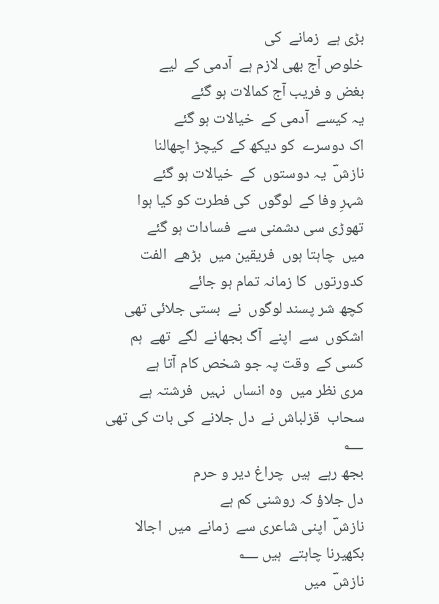بڑی ہے  زمانے  کی
خلوص آج بھی لازم ہے  آدمی کے  لیے
بغض و فریب آج کمالات ہو گئے
یہ کیسے  آدمی کے  خیالات ہو گئے
اک دوسرے  کو دیکھ کے  کیچڑ اچھالنا
نازشؔ  یہ دوستوں  کے  خیالات ہو گئے
شہرِ وفا کے  لوگوں  کی فطرت کو کیا ہوا
تھوڑی سی دشمنی سے  فسادات ہو گئے
میں  چاہتا ہوں  فریقین میں  بڑھے  الفت
کدورتوں  کا زمانہ تمام ہو جائے
کچھ شر پسند لوگوں  نے  بستی جلائی تھی
اشکوں  سے  اپنے  آگ بجھانے  لگے  تھے  ہم
کسی کے  وقت پہ جو شخص کام آتا ہے
مری نظر میں  وہ انساں  نہیں  فرشتہ ہے
سحاب  قزلباش نے  دل جلانے  کی بات کی تھی ؂
بجھ رہے  ہیں  چراغ دیر و حرم
دل جلاؤ کہ روشنی کم ہے
نازشؔ  اپنی شاعری سے  زمانے  میں  اجالا بکھیرنا چاہتے  ہیں ؂
نازشؔ  میں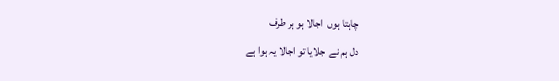چاہتا ہوں  اجالا ہو ہر طرف
دل ہم نے  جلایا تو اجالا یہ ہوا ہے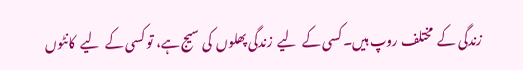زندگی کے  مختلف روپ ہیں۔ کسی کے  لیے  زندگی پھلوں  کی سیج ہے، تو کسی کے  لیے  کانٹوں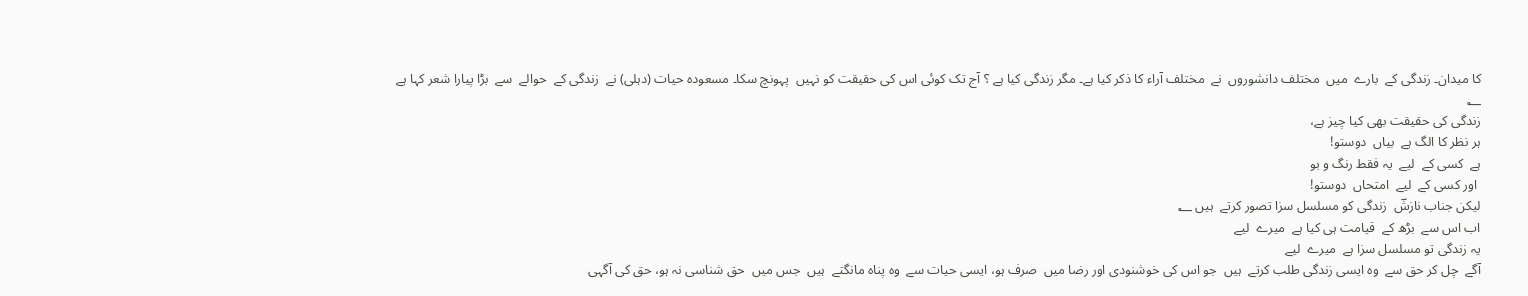کا میدان۔ زندگی کے  بارے  میں  مختلف دانشوروں  نے  مختلف آراء کا ذکر کیا ہے۔ مگر زندگی کیا ہے ؟ آج تک کوئی اس کی حقیقت کو نہیں  پہونچ سکا۔ مسعودہ حیات (دہلی) نے  زندگی کے  حوالے  سے  بڑا پیارا شعر کہا ہے ؂
زندگی کی حقیقت بھی کیا چیز ہے،
ہر نظر کا الگ ہے  بیاں  دوستو!
ہے  کسی کے  لیے  یہ فقط رنگ و بو
 اور کسی کے  لیے  امتحاں  دوستو!
لیکن جناب نازشؔ  زندگی کو مسلسل سزا تصور کرتے  ہیں ؂
اب اس سے  بڑھ کے  قیامت ہی کیا ہے  میرے  لیے
یہ زندگی تو مسلسل سزا ہے  میرے  لیے
آگے  چل کر حق سے  وہ ایسی زندگی طلب کرتے  ہیں  جو اس کی خوشنودی اور رضا میں  صرف ہو، ایسی حیات سے  وہ پناہ مانگتے  ہیں  جس میں  حق شناسی نہ ہو، حق کی آگہی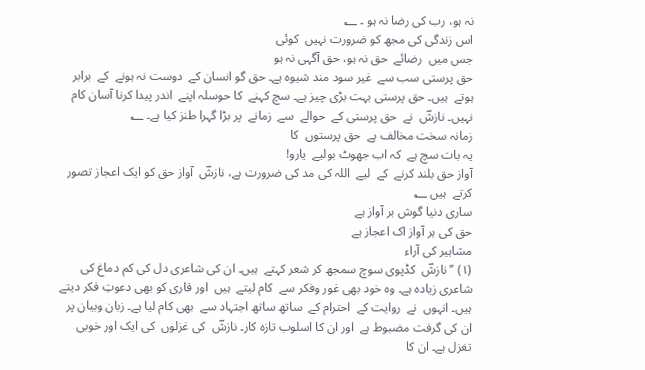نہ ہو، رب کی رضا نہ ہو ۔ ؂
اس زندگی کی مجھ کو ضرورت نہیں  کوئی
جس میں  رضائے  حق نہ ہو، حق آگہی نہ ہو
حق پرستی سب سے  غیر سود مند شیوہ ہے۔ حق گو انسان کے  دوست نہ ہونے  کے  برابر ہوتے  ہیں۔ حق پرستی بہت بڑی چیز ہے۔ سچ کہنے  کا حوسلہ اپنے  اندر پیدا کرنا آسان کام نہیں۔ نازشؔ  نے  حق پرستی کے  حوالے  سے  زمانے  پر بڑا گہرا طنز کیا ہے۔ ؂
زمانہ سخت مخالف ہے  حق پرستوں  کا
یہ بات سچ ہے  کہ اب جھوٹ بولیے  یارو!
آواز حق بلند کرنے  کے  لیے  اللہ کی مد کی ضرورت ہے، نازشؔ  آواز حق کو ایک اعجاز تصور کرتے  ہیں ؂
ساری دنیا گوش بر آواز ہے
حق کی ہر آواز اک اعجاز ہے
مشاہیر کی آراء
(۱) ’’ نازشؔ  کڈپوی سوچ سمجھ کر شعر کہتے  ہیں۔ ان کی شاعری دل کی کم دماغ کی شاعری زیادہ ہے۔ وہ خود بھی غور وفکر سے  کام لیتے  ہیں  اور قاری کو بھی دعوتِ فکر دیتے  ہیں۔ انہوں  نے  روایت کے  احترام کے  ساتھ ساتھ اجتہاد سے  بھی کام لیا ہے۔ زبان وبیان پر ان کی گرفت مضبوط ہے  اور ان کا اسلوب تازہ کار۔ نازشؔ  کی غزلوں  کی ایک اور خوبی تغزل ہے۔ ان کا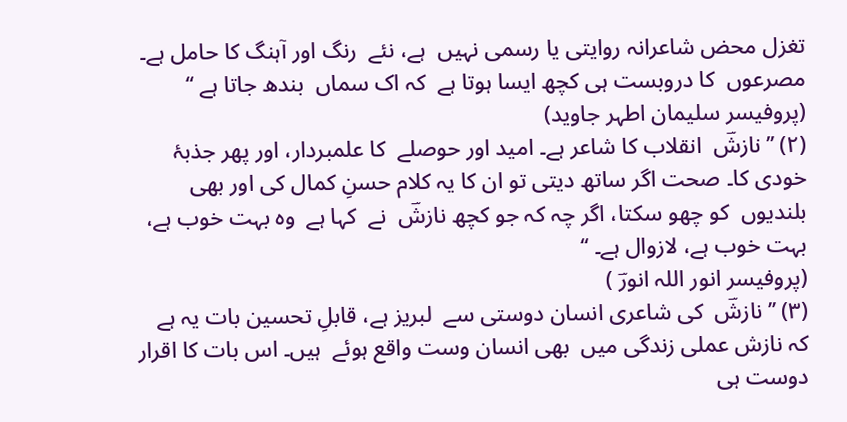تغزل محض شاعرانہ روایتی یا رسمی نہیں  ہے، نئے  رنگ اور آہنگ کا حامل ہے۔ مصرعوں  کا دروبست ہی کچھ ایسا ہوتا ہے  کہ اک سماں  بندھ جاتا ہے ‘‘ (پروفیسر سلیمان اطہر جاوید)
(۲) ’’نازشؔ  انقلاب کا شاعر ہے۔ امید اور حوصلے  کا علمبردار، اور پھر جذبۂ خودی کا۔ صحت اگر ساتھ دیتی تو ان کا یہ کلام حسنِ کمال کی اور بھی بلندیوں  کو چھو سکتا، اگر چہ کہ جو کچھ نازشؔ  نے  کہا ہے  وہ بہت خوب ہے، بہت خوب ہے، لازوال ہے۔ ‘‘
(پروفیسر انور اللہ انورؔ )
(۳) ’’نازشؔ  کی شاعری انسان دوستی سے  لبریز ہے، قابلِ تحسین بات یہ ہے  کہ نازش عملی زندگی میں  بھی انسان وست واقع ہوئے  ہیں۔ اس بات کا اقرار دوست ہی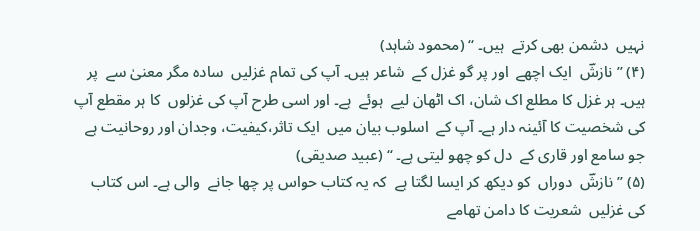نہیں  دشمن بھی کرتے  ہیں۔ ‘‘ (محمود شاہد)
(۴) ’’نازشؔ  ایک اچھے  اور پر گو غزل کے  شاعر ہیں۔ آپ کی تمام غزلیں  سادہ مگر معنیٰ سے  پر ہیں۔ ہر غزل کا مطلع اک شان، اک اٹھان لیے  ہوئے  ہے۔ اور اسی طرح آپ کی غزلوں  کا ہر مقطع آپ کی شخصیت کا آئینہ دار ہے۔ آپ کے  اسلوب بیان میں  ایک تاثر،کیفیت، وجدان اور روحانیت ہے  جو سامع اور قاری کے  دل کو چھو لیتی ہے۔ ‘‘ (عبید صدیقی)
(۵) ’’ نازشؔ  دوراں  کو دیکھ کر ایسا لگتا ہے  کہ یہ کتاب حواس پر چھا جانے  والی ہے۔ اس کتاب کی غزلیں  شعریت کا دامن تھامے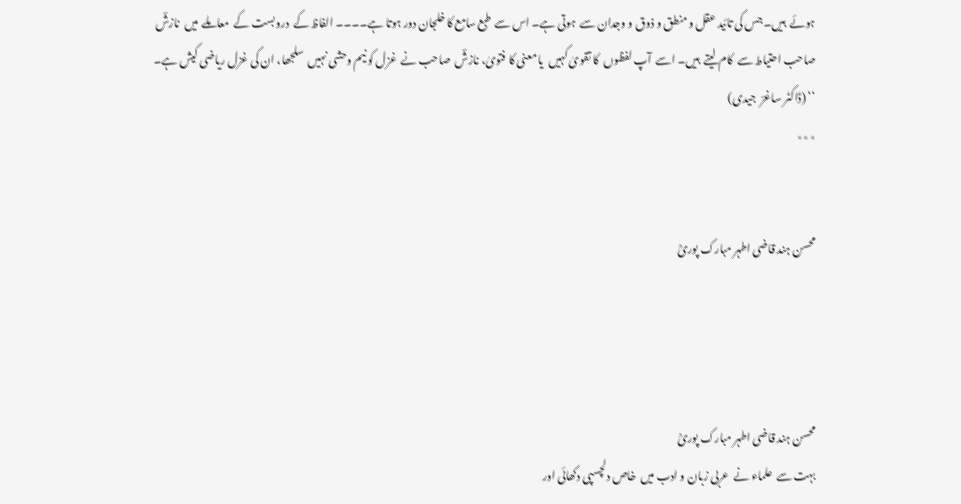ہوئے  ہیں۔ جس کی تائید عقل و منطق و ذوق و وجدان سے  ہوتی ہے۔ اس سے  طبع سامع کا خلجان دور ہوتا ہے۔۔۔۔ الفاظ کے  دروبست کے  معاملے  میں  نازشؔ  صاحب احتیاط سے  کام لیتے  ہیں۔ اسے  آپ لفظوں  کا تقویٰ کہیں  یا معنی کا فتویٰ، نازشؔ  صاحب نے  غزل کو نیم وحشی نہیں  سلجھا، ان کی غزل ریاضی کیش ہے۔ ‘‘ (ڈاکٹر ساغرؔ  جیدی)
٭٭٭


محسن ہند قاضی اطہر مبارک پوریؒ




محسن ہند قاضی اطہر مبارک پوریؒ
بہت سے  علماء نے  عربی زبان و ادب میں  خاص دلچسپی دکھائی اور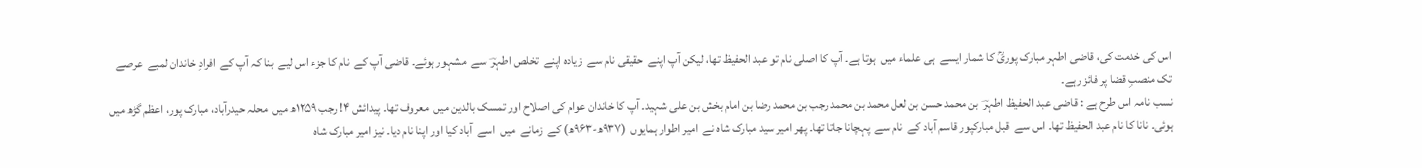اس کی خدمت کی، قاضی اطہر مبارک پوریؒ کا شمار ایسے  ہی علماء میں  ہوتا ہے۔ آپ کا اصلی نام تو عبد الحفیظ تھا، لیکن آپ اپنے  حقیقی نام سے  زیادہ اپنے  تخلص اطہرؔ  سے  مشہور ہوئے۔ قاضی آپ کے  نام کا جزء اس لیے  بنا کہ آپ کے  افرادِ خاندان لمبے  عرصے  تک منصبِ قضا پر فائز رہے۔
نسب نامہ اس طرح ہے : قاضی عبد الحفیظ اطہرؔ  بن محمد حسن بن لعل محمد بن محمد رجب بن محمد رضا بن امام بخش بن علی شہید۔ آپ کا خاندان عوام کی اصلاح اور تمسک بالدین میں  معروف تھا۔ پیدائش ۴! رجب ۱۲۵۹ھ میں  محلہ حیدرآباد، مبارک پور، اعظم گڑھ میں  ہوئی۔ نانا کا نام عبد الحفیظ تھا۔ اس سے  قبل مبارکپور قاسم آباد کے  نام سے  پہچانا جاتا تھا۔ پھر امیر سید مبارک شاہ نے  امیر اطوار ہمایوں  (۹۳۷ھ-۹۶۳ھ) کے  زمانے  میں  اسے  آباد کیا اور اپنا نام دیا۔ نیز امیر مبارک شاہ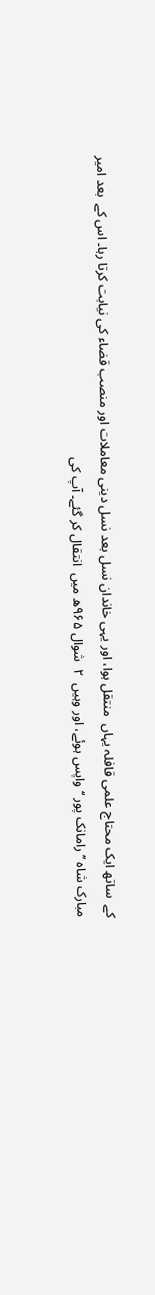کے  ساتھ ایک محتاج علمی قافلہ یہاں  منتقل ہوا، اور یہی خاندان نسل بعد نسل دینی معاملات اور منصب قضاء کی نیابت کرتا رہا۔ اس کے  بعد امیر مبارک شاہ ’’رامانک پور ‘‘ واپس ہوئے، اور وہیں  ۲  شوال ۹۶۵ھ میں  انتقال کر گئے۔ آپ کی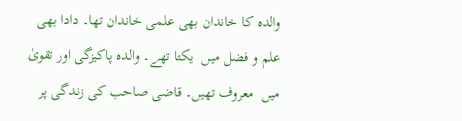والدہ کا خاندان بھی علمی خاندان تھا۔ دادا بھی علم و فضل میں  یکتا تھے۔ والدہ پاکیزگی اور تقویٰ میں  معروف تھیں۔ قاضی صاحب کی زندگی پر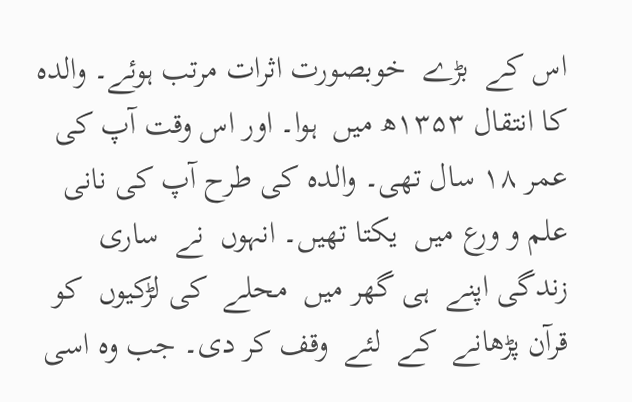اس کے  بڑے  خوبصورت اثرات مرتب ہوئے۔ والدہ کا انتقال ۱۳۵۳ھ میں  ہوا۔ اور اس وقت آپ کی عمر ۱۸ سال تھی۔ والدہ کی طرح آپ کی نانی علم و ورع میں  یکتا تھیں۔ انہوں  نے  ساری زندگی اپنے  ہی گھر میں  محلے  کی لڑکیوں  کو قرآن پڑھانے  کے  لئے  وقف کر دی۔ جب وہ اسی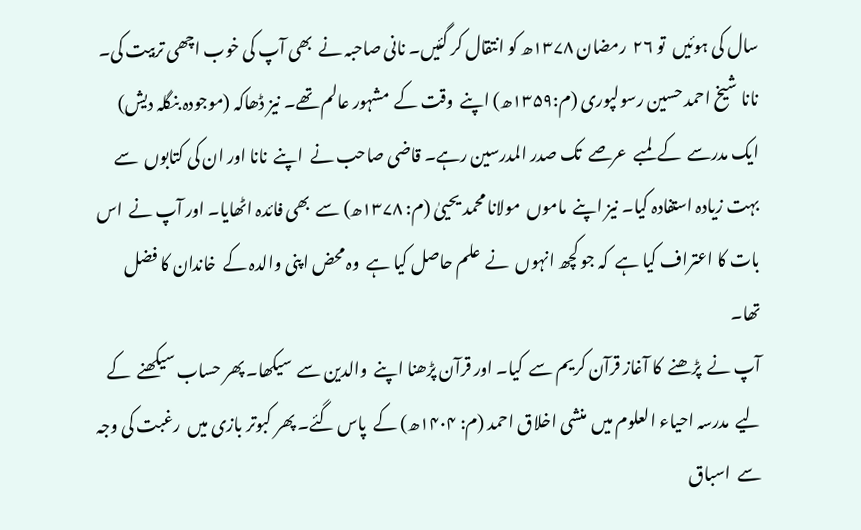سال کی ہوئیں  تو ۲۶  رمضان ۱۳۷۸ھ کو انتقال کر گئیں۔ نانی صاحبہ نے  بھی آپ کی خوب اچھی تربیت کی۔ نانا شیخ احمد حسین رسولپوری (م:۱۳۵۹ھ) اپنے  وقت کے  مشہور عالم تھے۔ نیز ڈھاکہ (موجودہ بنگلہ دیش) ایک مدرسے  کے  لمبے  عرصے  تک صدر المدرسین رہے۔ قاضی صاحب نے  اپنے  نانا اور ان کی کتابوں  سے  بہت زیادہ استفادہ کیا۔ نیز اپنے  ماموں  مولانا محمد یحییٰ (م: ۱۳۷۸ھ) سے  بھی فائدہ اٹھایا۔ اور آپ نے  اس بات کا اعتراف کیا ہے  کہ جو کچھ انہوں  نے  علم حاصل کیا ہے  وہ محض اپنی والدہ کے  خاندان کا فضل تھا۔
آپ نے  پڑھنے  کا آغاز قرآن کریم سے  کیا۔ اور قرآن پڑھنا اپنے  والدین سے  سیکھا۔ پھر حساب سیکھنے  کے  لیے  مدرسہ احیاء العلوم میں  منشی اخلاق احمد (م: ۱۴۰۴ھ) کے  پاس گئے۔ پھر کبوتر بازی میں  رغبت کی وجہ سے  اسباق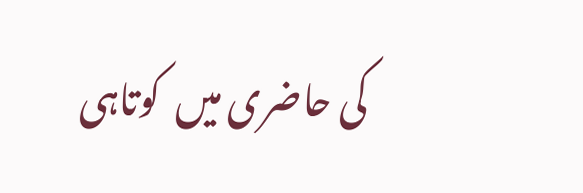کی حاضری میں  کوتاہی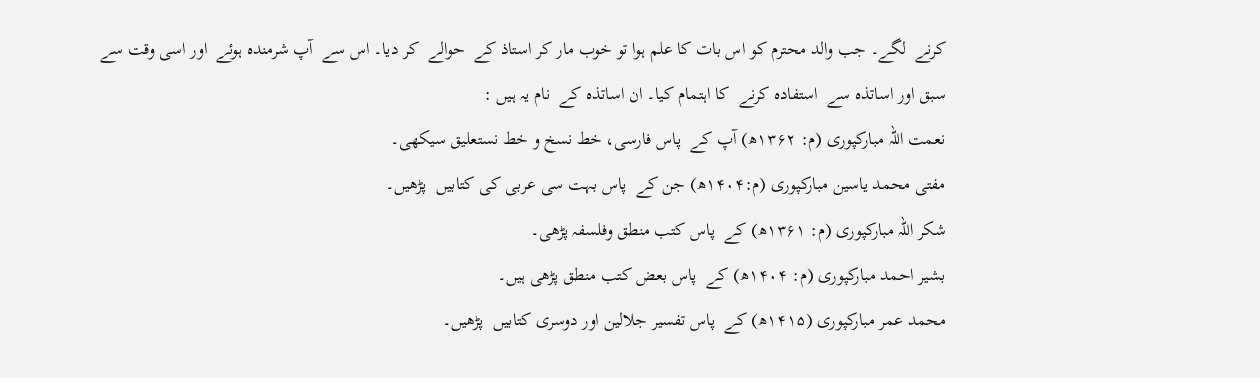کرنے  لگے۔ جب والد محترم کو اس بات کا علم ہوا تو خوب مار کر استاذ کے  حوالے  کر دیا۔ اس سے  آپ شرمندہ ہوئے  اور اسی وقت سے  سبق اور اساتذہ سے  استفادہ کرنے  کا اہتمام کیا۔ ان اساتذہ کے  نام یہ ہیں :
نعمت اللہ مبارکپوری (م: ۱۳۶۲ھ) آپ کے  پاس فارسی، خط نسخ و خط نستعلیق سیکھی۔
مفتی محمد یاسین مبارکپوری (م:۱۴۰۴ھ) جن کے  پاس بہت سی عربی کی کتابیں  پڑھیں۔
شکر اللہ مبارکپوری (م: ۱۳۶۱ھ) کے  پاس کتب منطق وفلسفہ پڑھی۔
بشیر احمد مبارکپوری (م: ۱۴۰۴ھ) کے  پاس بعض کتب منطق پڑھی ہیں۔
محمد عمر مبارکپوری (۱۴۱۵ھ) کے  پاس تفسیر جلالین اور دوسری کتابیں  پڑھیں۔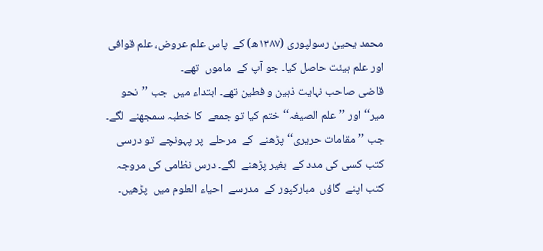محمد یحییٰ رسولپوری (۱۳۸۷ھ) کے  پاس علم عروض، علم قوافی اور علم ہیئت حاصل کیا۔ جو آپ کے  ماموں  تھے۔
قاضی صاحب نہایت ذہین و فطین تھے۔ ابتداء میں  جب ’’نحو میر‘‘ اور ’’علم الصیغہ‘‘ ختم کیا تو جمعے  کا خطبہ سمجھنے  لگے۔ جب ’’مقامات حریری‘‘ پڑھنے  کے  مرحلے  پر پہونچے  تو درسی کتب کسی کی مدد کے  بغیر پڑھنے  لگے۔ درس نظامی کی مروجہ کتب اپنے  گاؤں  مبارکپور کے  مدرسے  احیاء العلوم میں  پڑھیں۔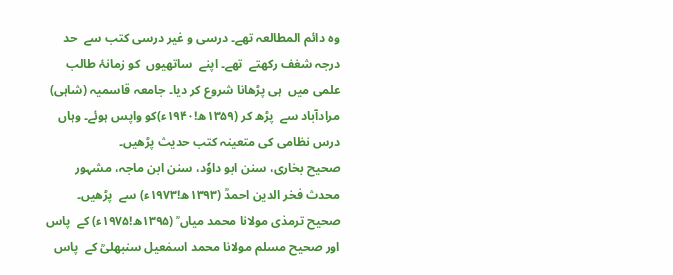وہ دائم المطالعہ تھے۔ درسی و غیر درسی کتب سے  حد درجہ شغف رکھتے  تھے۔ اپنے  ساتھیوں  کو زمانۂ طالب علمی میں  ہی پڑھانا شروع کر دیا۔ جامعہ قاسمیہ (شاہی) مرادآباد سے  پڑھ کر (۱۳۵۹ھ!۱۹۴۰ء)کو واپس ہوئے۔ وہاں  درس نظامی کی متعینہ کتب حدیث پڑھیں۔
صحیح بخاری، سنن ابو داوٗد، سنن ابن ماجہ، مشہور محدث فخر الدین احمدؒ (۱۳۹۳ھ!۱۹۷۳ء) سے  پڑھیں۔ صحیح ترمذی مولانا محمد میاں ؒ (۱۳۹۵ھ!۱۹۷۵ء) کے  پاس اور صحیح مسلم مولانا محمد اسمٰعیل سنبھلیؒ کے  پاس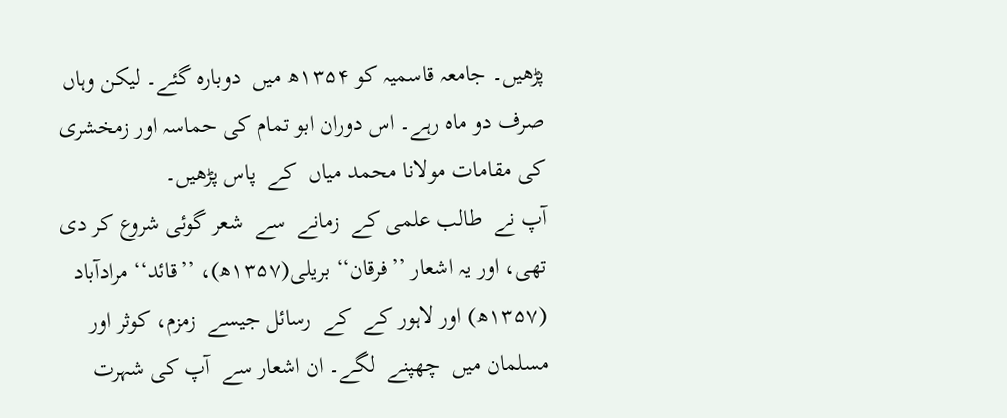پڑھیں۔ جامعہ قاسمیہ کو ۱۳۵۴ھ میں  دوبارہ گئے۔ لیکن وہاں  صرف دو ماہ رہے۔ اس دوران ابو تمام کی حماسہ اور زمخشری کی مقامات مولانا محمد میاں  کے  پاس پڑھیں۔
آپ نے  طالب علمی کے  زمانے  سے  شعر گوئی شروع کر دی تھی، اور یہ اشعار ’’فرقان‘‘ بریلی(۱۳۵۷ھ)، ’’قائد‘‘ مرادآباد (۱۳۵۷ھ) اور لاہور کے  کے  رسائل جیسے  زمزم، کوثر اور مسلمان میں  چھپنے  لگے۔ ان اشعار سے  آپ کی شہرت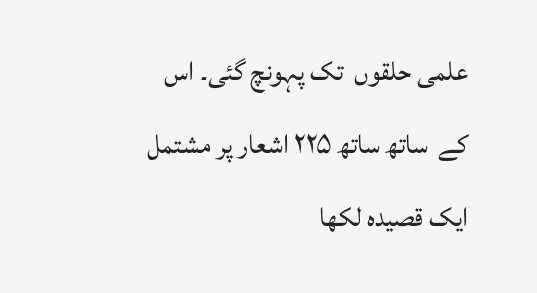علمی حلقوں  تک پہونچ گئی۔ اس کے  ساتھ ساتھ ۲۲۵ اشعار پر مشتمل ایک قصیدہ لکھا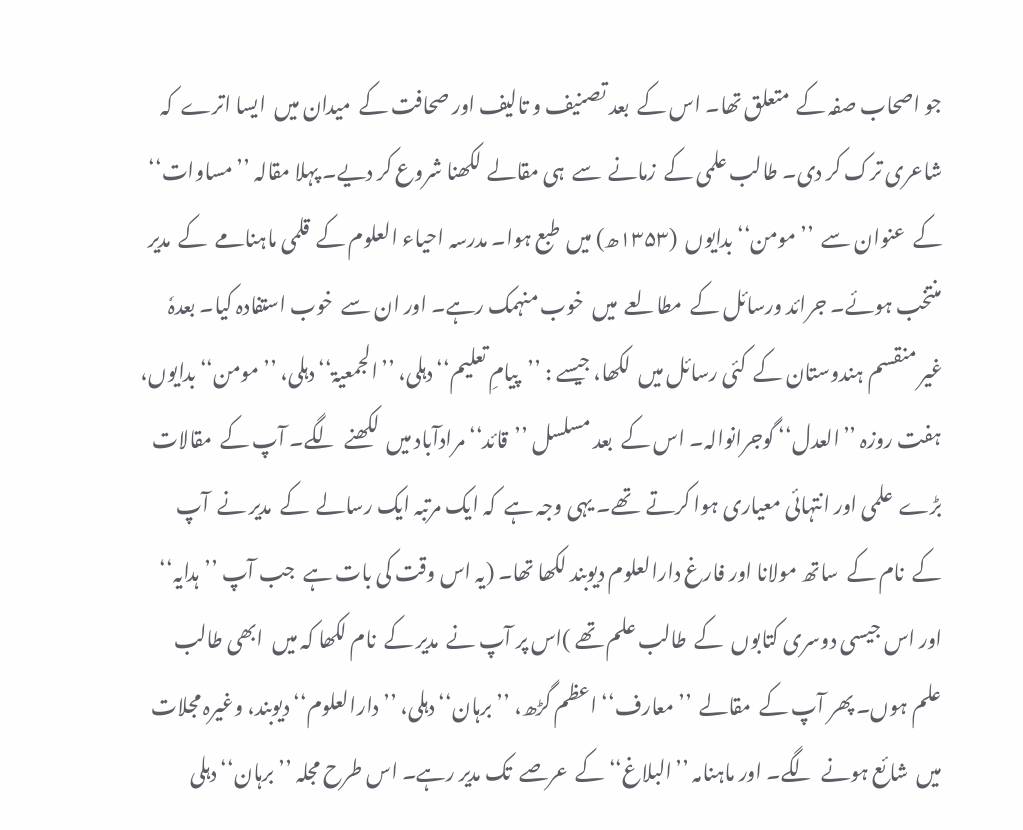جو اصحاب صفہ کے  متعلق تھا۔ اس کے  بعد تصنیف و تالیف اور صحافت کے  میدان میں  ایسا اترے  کہ شاعری ترک کر دی۔ طالب علمی کے  زمانے  سے  ہی مقالے  لکھنا شروع کر دیے۔ پہلا مقالہ ’’مساوات‘‘ کے  عنوان سے  ’’مومن‘‘ بدایوں  (۱۳۵۳ھ) میں  طبع ہوا۔ مدرسہ احیاء العلوم کے  قلمی ماہنامے  کے  مدیر منتخب ہوئے۔ جرائد ورسائل کے  مطالعے  میں  خوب منہمک رہے۔ اور ان سے  خوب استفادہ کیا۔ بعدہٗ غیر منقسم ہندوستان کے  کئی رسائل میں  لکھا، جیسے : ’’پیامِ تعلیم‘‘ دہلی، ’’الجمعیۃ‘‘ دہلی، ’’مومن‘‘ بدایوں، ہفت روزہ ’’العدل‘‘ گوجرانوالہ۔ اس کے  بعد مسلسل ’’قائد‘‘ مرادآباد میں  لکھنے  لگے۔ آپ کے  مقالات بڑے  علمی اور انتہائی معیاری ہوا کرتے  تھے۔ یہی وجہ ہے  کہ ایک مرتبہ ایک رسالے  کے  مدیر نے  آپ کے  نام کے  ساتھ مولانا اور فارغ دارالعلوم دیوبند لکھا تھا۔ (یہ اس وقت کی بات ہے  جب آپ ’’ہدایہ‘‘ اور اس جیسی دوسری کتابوں  کے  طالب علم تھے )اس پر آپ نے  مدیر کے  نام لکھا کہ میں  ابھی طالب علم ہوں۔ پھر آپ کے  مقالے  ’’معارف‘‘ اعظم گڑھ، ’’برہان‘‘ دہلی، ’’دارالعلوم‘‘ دیوبند، وغیرہ مجلات میں  شائع ہونے  لگے۔ اور ماہنامہ ’’البلاغ‘‘ کے  عرصے  تک مدیر رہے۔ اس طرح مجلہ ’’برہان‘‘ دہلی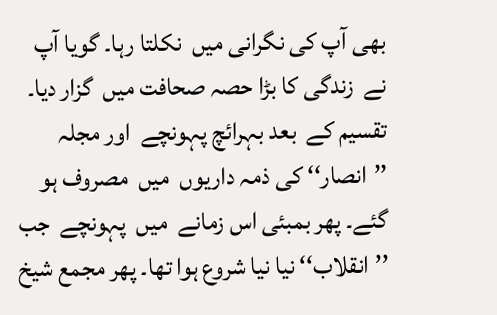بھی آپ کی نگرانی میں  نکلتا رہا۔ گویا آپ نے  زندگی کا بڑا حصہ صحافت میں  گزار دیا۔ تقسیم کے  بعد بہرائچ پہونچے  اور مجلہ ’’انصار‘‘ کی ذمہ داریوں  میں  مصروف ہو گئے۔ پھر بمبئی اس زمانے  میں  پہونچے  جب ’’انقلاب‘‘ نیا نیا شروع ہوا تھا۔ پھر مجمع شیخ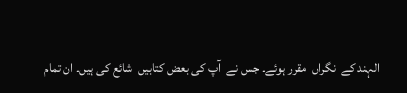الہند کے  نگراں  مقرر ہوئے۔ جس نے  آپ کی بعض کتابیں  شائع کی ہیں۔ ان تمام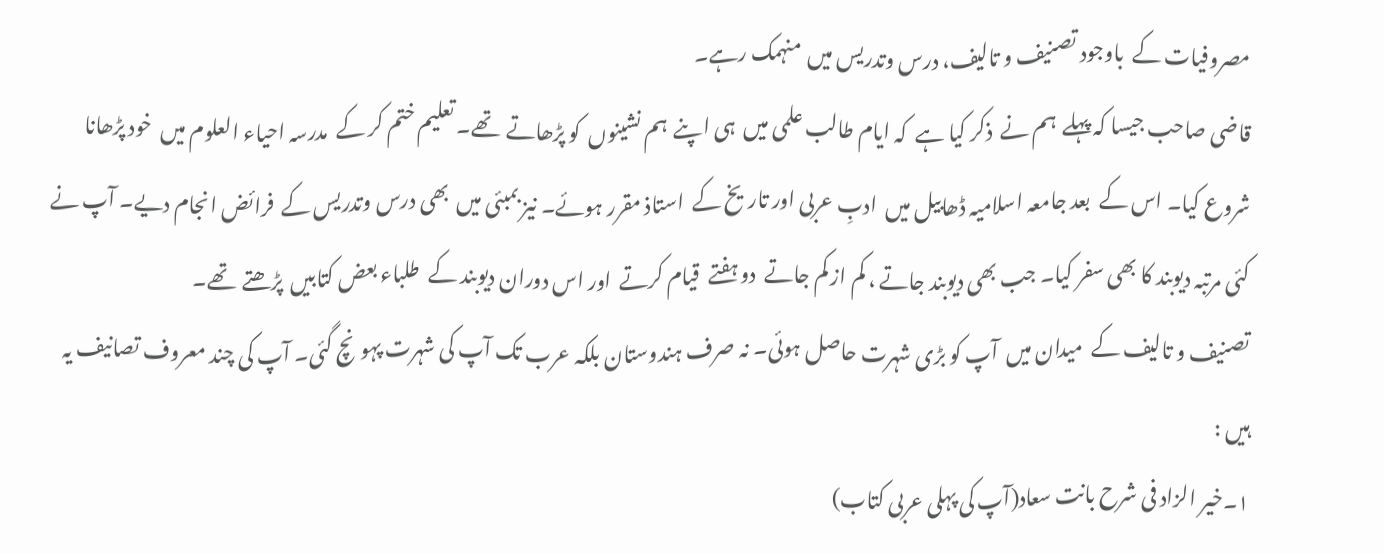مصروفیات کے  باوجود تصنیف و تالیف، درس وتدریس میں  منہمک رہے۔
قاضی صاحب جیسا کہ پہلے  ہم نے  ذکر کیا ہے  کہ ایام طالب علمی میں  ہی اپنے  ہم نشینوں  کو پڑھاتے  تھے۔ تعلیم ختم کر کے  مدرسہ احیاء العلوم میں  خود پڑھانا شروع کیا۔ اس کے  بعد جامعہ اسلامیہ ڈھابیل میں  ادبِ عربی اور تاریخ کے  استاذ مقرر ہوئے۔ نیز بمبئی میں  بھی درس وتدریس کے  فرائض انجام دیے۔ آپ نے  کئی مرتبہ دیوبند کا بھی سفر کیا۔ جب بھی دیوبند جاتے ، کم از کم جاتے  دو ہفتے  قیام کرتے  اور اس دوران دیوبند کے  طلباء بعض کتابیں  پڑھتے  تھے۔
تصنیف و تالیف کے  میدان میں  آپ کو بڑی شہرت حاصل ہوئی۔ نہ صرف ہندوستان بلکہ عرب تک آپ کی شہرت پہونچ گئی۔ آپ کی چند معروف تصانیف یہ ہیں :
۱۔خیر الزاد فی شرح بانت سعاد(آپ کی پہلی عربی کتاب)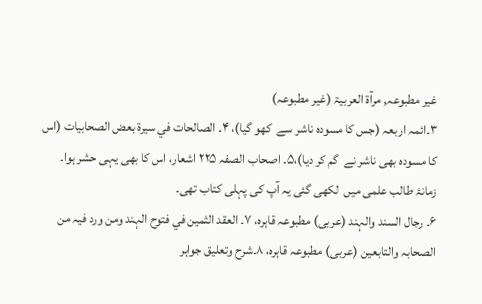غیر مطبوعہ, مرآۃ العربیۃ (غیر مطبوعہ)
۳۔ائمہ اربعہ (جس کا مسودہ ناشر سے  کھو گیا)، ۴۔ الصالحات في سیرۃ بعض الصحابیات (اس کا مسودہ بھی ناشر نے  گم کر دیا)،۵۔ اصحاب الصفہ ۲۲۵ اشعار، اس کا بھی یہی حشر ہوا۔ زمانۂ طالب علمی میں  لکھی گئی یہ آپ کی پہلی کتاب تھی۔
۶۔ رجال السند والہند (عربی) مطبوعہ قاہرہ، ۷۔ العقد الثمین في فتوح الہند ومن ورد فیہ من الصحابہ والتابعین (عربی) مطبوعہ قاہرہ، ۸۔شرح وتعلیق جواہر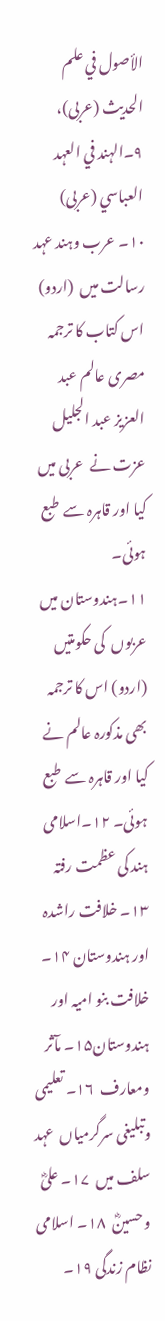الأصول في علم الحدیث (عربی)، ۹۔الہند في العہد العباسي (عربی)
۱۰۔ عرب وہند عہد رسالت میں  (اردو) اس کتاب کا ترجمہ مصری عالم عبد العزیز عبد الجلیل عزت نے  عربی میں  کیا اور قاہرہ سے  طبع ہوئی۔ ۱۱۔ہندوستان میں  عربوں  کی حکومتیں  (اردو) اس کا ترجمہ بھی مذکورہ عالم نے  کیا اور قاہرہ سے  طبع ہوئی۔ ۱۲۔اسلامی ہند کی عظمت رفتہ ۱۳۔ خلافت راشدہ اور ہندوستان ۱۴۔ خلافت بنو امیہ اور ہندوستان۱۵۔ مآثر ومعارف  ۱۶۔ تعلیمی وتبلیغی سرگرمیاں  عہد سلف میں  ۱۷۔ علیؓ و حسینؓ  ۱۸۔ اسلامی نظام زندگی ۱۹۔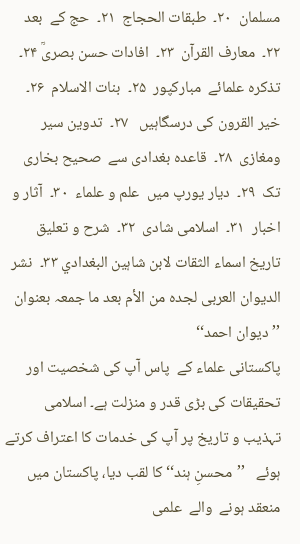مسلمان  ۲۰۔  طبقات الحجاج  ۲۱۔  حج کے  بعد  ۲۲۔  معارف القرآن  ۲۳۔  افادات حسن بصریؒ ۲۴۔  تذکرہ علمائے  مبارکپور  ۲۵۔  بنات الاسلام  ۲۶۔  خیر القرون کی درسگاہیں   ۲۷۔  تدوین سیر ومغازی  ۲۸۔  قاعدہ بغدادی سے  صحیح بخاری تک  ۲۹۔  دیار یورپ میں  علم و علماء  ۳۰۔  آثار و اخبار  ۳۱۔  اسلامی شادی  ۳۲۔  شرح و تعلیق تاریخ اسماء الثقات لابن شاہین البغدادي ۳۳۔  نشر الدیوان العربی لجدہ من الأم بعد ما جمعہ بعنوان ’’دیوان احمد‘‘
پاکستانی علماء کے  پاس آپ کی شخصیت اور تحقیقات کی بڑی قدر و منزلت ہے۔ اسلامی تہذیب و تاریخ پر آپ کی خدمات کا اعتراف کرتے  ہوئے   ’’محسنِ ہند‘‘ کا لقب دیا، پاکستان میں  منعقد ہونے  والے  علمی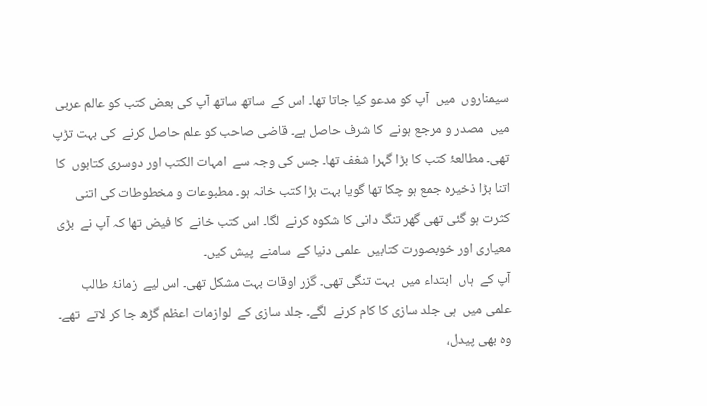سیمناروں  میں  آپ کو مدعو کیا جاتا تھا۔ اس کے  ساتھ ساتھ آپ کی بعض کتب کو عالم عربی میں  مصدر و مرجع ہونے  کا شرف حاصل ہے۔ قاضی صاحب کو علم حاصل کرنے  کی بہت تڑپ تھی۔ مطالعۂ کتب کا بڑا گہرا شغف تھا۔ جس کی وجہ سے  امہات الکتب اور دوسری کتابوں  کا اتنا بڑا ذخیرہ جمع ہو چکا تھا گویا بہت بڑا کتب خانہ ہو۔ مطبوعات و مخطوطات کی اتنی کثرت ہو گئی تھی گھر تنگ دانی کا شکوہ کرنے  لگا۔ اس کتب خانے  کا فیض تھا کہ آپ نے  بڑی معیاری اور خوبصورت کتابیں  علمی دنیا کے  سامنے  پیش کیں۔
آپ کے  ہاں  ابتداء میں  بہت تنگی تھی۔ گزر اوقات بہت مشکل تھی۔ اس لیے  زمانۂ طالب علمی میں  ہی جلد سازی کا کام کرنے  لگے۔ جلد سازی کے  لوازمات اعظم گڑھ جا کر لاتے  تھے۔ وہ بھی پیدل،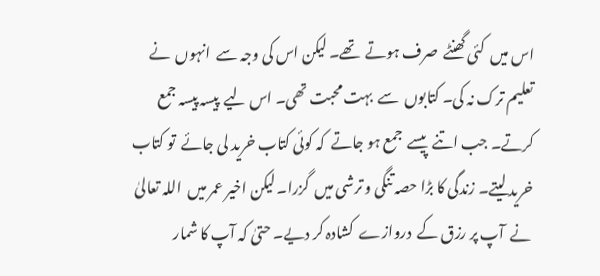اس میں  کئی گھنٹے  صرف ہوتے  تھے۔ لیکن اس کی وجہ سے  انہوں  نے  تعلیم ترک نہ کی۔ کتابوں  سے  بہت محبت تھی۔ اس لیے  پیسہ پیسہ جمع کرتے۔ جب اتنے  پیسے  جمع ہو جاتے  کہ کوئی کتاب خرید لی جائے  تو کتاب خرید لیتے۔ زندگی کا بڑا حصہ تنگی و ترشی میں  گزرا۔ لیکن اخیر عمر میں  اللہ تعالیٰ نے  آپ پر رزق کے  دروازے  کشادہ کر دیے۔ حتیٰ کہ آپ کا شمار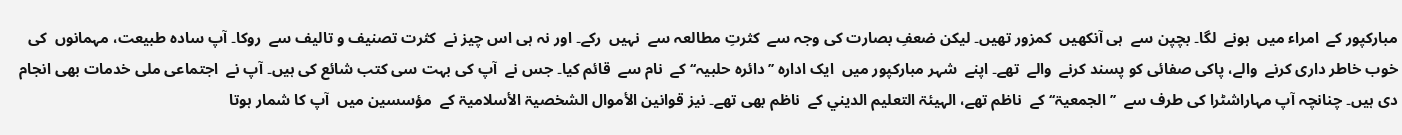مبارکپور کے  امراء میں  ہونے  لگا۔ بچپن سے  ہی آنکھیں  کمزور تھیں۔ لیکن ضعفِ بصارت کی وجہ سے  کثرتِ مطالعہ سے  نہیں  رکے۔ اور نہ ہی اس چیز نے  کثرت تصنیف و تالیف سے  روکا۔ آپ سادہ طبیعت، مہمانوں  کی خوب خاطر داری کرنے  والے، پاکی صفائی کو پسند کرنے  والے  تھے۔ اپنے  شہر مبارکپور میں  ایک ادارہ ’’دائرہ حلبیہ‘‘ کے  نام سے  قائم کیا۔ جس نے  آپ کی بہت سی کتب شائع کی ہیں۔ آپ نے  اجتماعی ملی خدمات بھی انجام دی ہیں۔ چنانچہ آپ مہاراشٹرا کی طرف سے  ’’الجمعیۃ‘‘ کے  ناظم تھے، الہیئۃ التعلیم الدیني کے  ناظم بھی تھے۔ نیز قوانین الأموال الشخصیۃ الأسلامیۃ کے  مؤسسین میں  آپ کا شمار ہوتا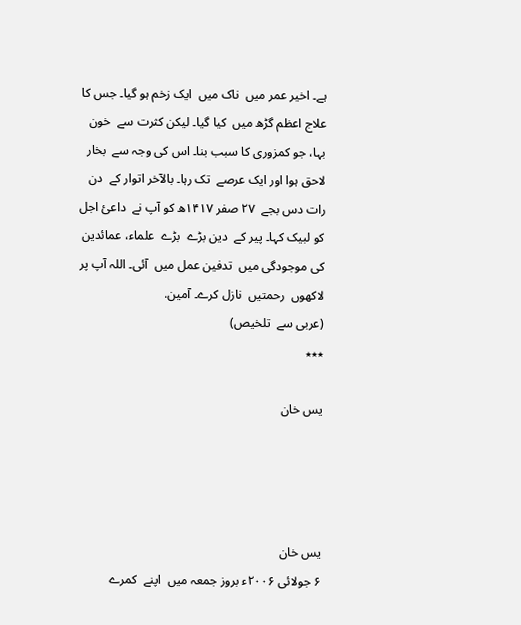ہے۔ اخیر عمر میں  ناک میں  ایک زخم ہو گیا۔ جس کا علاج اعظم گڑھ میں  کیا گیا۔ لیکن کثرت سے  خون بہا، جو کمزوری کا سبب بنا۔ اس کی وجہ سے  بخار لاحق ہوا اور ایک عرصے  تک رہا۔ بالآخر اتوار کے  دن رات دس بجے  ۲۷ صفر ۱۴۱۷ھ کو آپ نے  داعیٔ اجل کو لبیک کہا۔ پیر کے  دین بڑے  بڑے  علماء، عمائدین کی موجودگی میں  تدفین عمل میں  آئی۔ اللہ آپ پر لاکھوں  رحمتیں  نازل کرے۔ آمین.
(عربی سے  تلخیص)
٭٭٭

یس خان




یس خان
۶ جولائی ۲۰۰۶ء بروز جمعہ میں  اپنے  کمرے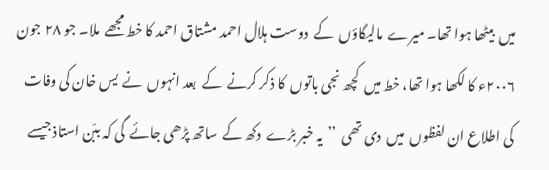میں  بیٹھا ہوا تھا۔ میرے  مالیگاؤں  کے  دوست ہلال احمد مشتاق احمد کا خط مجھے  ملا۔ جو ۲۸ جون ۲۰۰۶ء کا لکھا ہوا تھا، خط میں  کچھ نجی باتوں  کا ذکر کرنے  کے  بعد انہوں  نے  یس خان کی وفات کی اطلاع ان لفظوں  میں  دی تھی  ’’یہ خبر بڑے  دکھ کے  ساتھ پڑھی جائے  گی کہ ببّن استاذ جیسے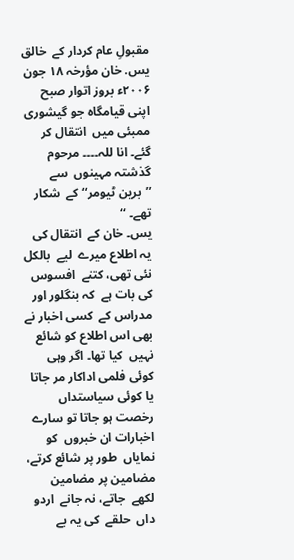مقبولِ عام کردار کے  خالق یس. خان مؤرخہ ۱۸ جون ۲۰۰۶ء بروز اتوار صبح اپنی قیامگاہ جو گیشوری ممبئی میں  انتقال کر گئے۔ انا للہ۔۔۔۔ مرحوم گذشتہ مہینوں  سے  ’’برین ٹیومر‘‘ کے  شکار تھے۔ ‘‘
یس۔ خان کے  انتقال کی یہ اطلاع میرے  لیے  بالکل نئی تھی، کتنے  افسوس کی بات ہے  کہ بنگلور اور مدراس کے  کسی اخبار نے  بھی اس اطلاع کو شائع نہیں  کیا تھا۔ اگر وہی کوئی فلمی اداکار مر جاتا یا کوئی سیاستداں  رخصت ہو جاتا تو سارے  اخبارات ان خبروں  کو نمایاں  طور پر شائع کرتے، مضامین پر مضامین لکھے  جاتے، نہ جانے  اردو داں  حلقے  کی یہ بے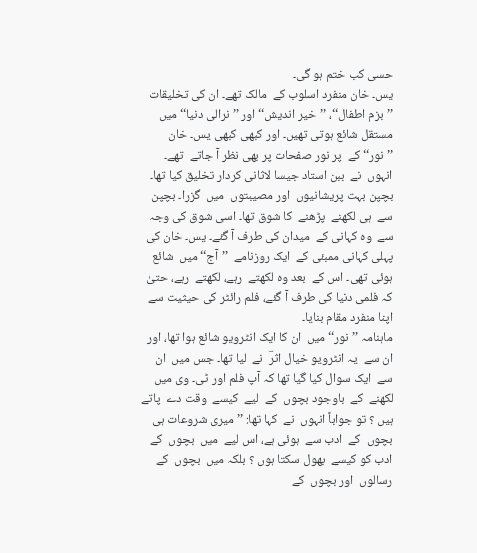حسی کب ختم ہو گی۔
یس۔ خان منفرد اسلوب کے  مالک تھے۔ ان کی تخلیقات ’’بزم اطفال‘‘، ’’خیر اندیش‘‘ اور ’’نرالی دنیا‘‘ میں  مستقل شائع ہوتی تھیں۔ اور کبھی کبھی یس۔ خان ’’نور‘‘ کے  پر نور صفحات پر بھی نظر آ جاتے  تھے۔ انہوں  نے  ببن استاد جیسا لاثانی کردار تخلیق کیا تھا۔ بچپن بہت پریشانیوں  اور مصیبتوں  میں  گزرا۔ بچپن سے  ہی لکھنے  پڑھنے  کا شوق تھا۔ اسی شوق کی وجہ سے  وہ کہانی کے  میدان کی طرف آ گئے۔ یس۔ خان کی پہلی کہانی ممبئی کے  ایک روزنامے  ’’آج‘‘ میں  شائع ہوئی تھی۔ اس کے  بعد وہ لکھتے  رہے، لکھتے  رہے، حتیٰ کہ فلمی دنیا کی طرف آ گئے، فلم رائٹر کی حیثیت سے  اپنا منفرد مقام بنایا۔
ماہنامہ ’’نور‘‘ میں  ان کا ایک انٹرویو شائع ہوا تھا، اور ان سے  یہ انٹرویو خیال اثرؔ  نے  لیا تھا۔ جس میں  ان سے  ایک سوال کیا گیا تھا کہ آپ فلم اور ٹی۔ وی میں  لکھنے  کے  باوجود بچوں  کے  لیے  کیسے  وقت دے  پاتے  ہیں ؟ تو جواباً انہوں  نے  کہا تھا: ’’ میری شروعات ہی بچوں  کے  ادب سے  ہوئی ہے، اس لیے  میں  بچوں  کے  ادب کو کیسے  بھول سکتا ہوں ؟ بلکہ میں  بچوں  کے  رسالوں  اور بچوں  کے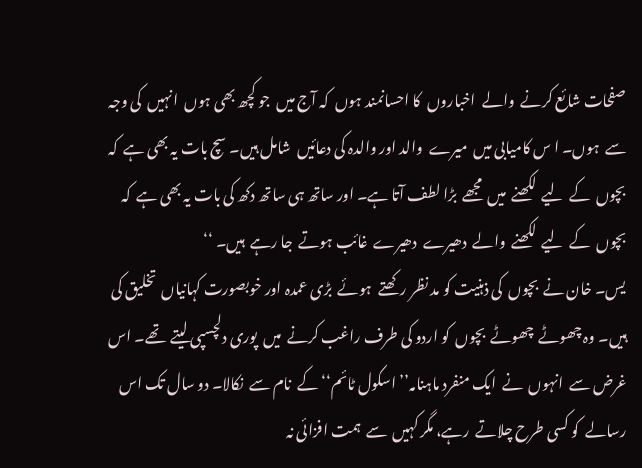صفحات شائع کرنے  والے  اخباروں  کا احسانمند ہوں  کہ آج میں  جو کچھ بھی ہوں  انہیں  کی وجہ سے  ہوں۔ ا س کامیابی میں  میرے  والد اور والدہ کی دعائیں  شامل ہیں۔ سچ بات یہ بھی ہے  کہ بچوں  کے  لیے  لکھنے  میں  مجھے  بڑا لطف آتا ہے۔ اور ساتھ ہی ساتھ دکھ کی بات یہ بھی ہے  کہ بچوں  کے  لیے  لکھنے  والے  دھیرے  دھیرے  غائب ہوتے  جا رہے  ہیں۔ ‘‘
یس۔ خان نے  بچوں  کی ذہنیت کو مد نظر رکھتے  ہوئے  بڑی عمدہ اور خوبصورت کہانیاں  تخلیق کی ہیں۔ وہ چھوٹے  چھوٹے  بچوں  کو اردو کی طرف راغب کرنے  میں  پوری دلچسپی لیتے  تھے۔ اس غرض سے  انہوں  نے  ایک منفرد ماہنامہ’’ اسکول ٹائم‘‘ کے  نام سے  نکالا۔ دو سال تک اس رسالے  کو کسی طرح چلاتے  رہے، مگر کہیں  سے  ہمت افزائی نہ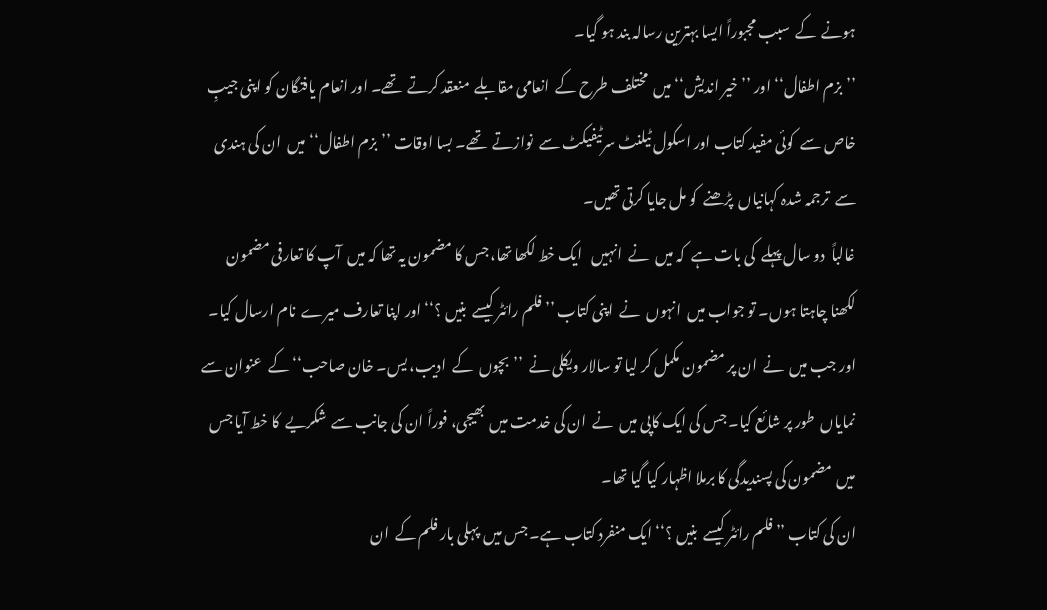ہونے  کے  سبب مجبوراً ایسا بہترین رسالہ بند ہو گیا۔
’’بزم اطفال‘‘ اور ’’خیر اندیش‘‘ میں  مختلف طرح کے  انعامی مقابلے  منعقد کرتے  تھے۔ اور انعام یافتگان کو اپنی جیبِ خاص سے  کوئی مفید کتاب اور اسکول ٹیلنٹ سرٹیفیکٹ سے  نوازتے  تھے۔ بسا اوقات ’’بزم اطفال‘‘ میں  ان کی ہندی سے  ترجمہ شدہ کہانیاں  پڑھنے  کو مل جایا کرتی تھیں۔
غالباً  دو سال پہلے  کی بات ہے  کہ میں  نے  انہیں   ایک خط لکھا تھا، جس کا مضمون یہ تھا کہ میں  آپ کا تعارفی مضمون لکھنا چاہتا ہوں۔ تو جواب میں  انہوں  نے  اپنی کتاب ’’فلم رائٹر کیسے  بنیں ؟‘‘ اور اپنا تعارف میرے  نام ارسال کیا۔ اور جب میں  نے  ان پر مضمون مکمل کر لیا تو سالار ویکلی نے  ’’بچوں  کے  ادیب، یس۔ خان صاحب‘‘ کے  عنوان سے  نمایاں  طور پر شائع کیا۔ جس کی ایک کاپی میں  نے  ان کی خدمت میں  بھیجی، فوراً ان کی جانب سے  شکریے  کا خط آیا جس میں  مضمون کی پسندیدگی کا برملا اظہار کیا گیا تھا۔
ان کی کتاب ’’فلم رائٹر کیسے  بنیں ؟‘‘ ایک منفرد کتاب ہے۔ جس میں  پہلی بار فلم کے  ان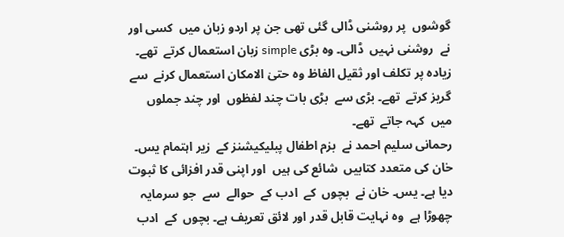گوشوں  پر روشنی ڈالی گئی تھی جن پر اردو زبان میں  کسی اور نے  روشنی نہیں  ڈالی۔ وہ بڑی simple زبان استعمال کرتے  تھے۔ زیادہ پر تکلف اور ثقیل الفاظ وہ حتیٰ الامکان استعمال کرنے  سے  گریز کرتے  تھے۔ بڑی سے  بڑی بات چند لفظوں  اور چند جملوں  میں  کہہ جاتے  تھے۔
رحمانی سلیم احمد نے  بزم اطفال پبلیکیشنز کے  زیر اہتمام یس۔ خان کی متعدد کتابیں  شائع کی ہیں  اور اپنی قدر افزائی کا ثبوت دیا ہے۔ یس۔ خان نے  بچوں  کے  ادب کے  حوالے  سے  جو سرمایہ چھوڑا ہے  وہ نہایت قابل قدر اور لائق تعریف ہے۔ بچوں  کے  ادب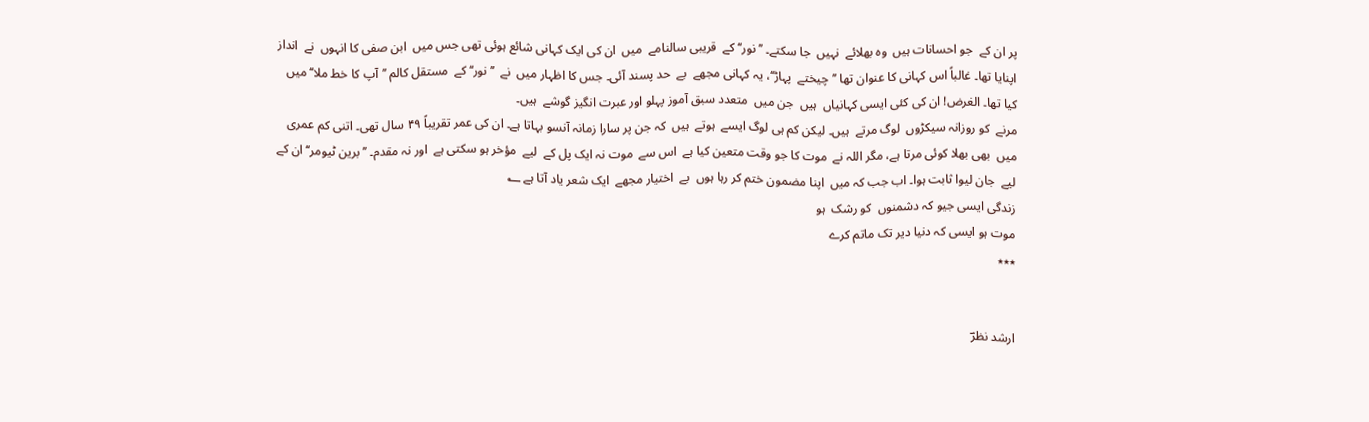پر ان کے  جو احسانات ہیں  وہ بھلائے  نہیں  جا سکتے۔ ’’نور‘‘ کے  قریبی سالنامے  میں  ان کی ایک کہانی شائع ہوئی تھی جس میں  ابن صفی کا انہوں  نے  انداز اپنایا تھا۔ غالباً اس کہانی کا عنوان تھا ’’چیختے  پہاڑ‘‘، یہ کہانی مجھے  بے  حد پسند آئی۔ جس کا اظہار میں  نے  ’’نور‘‘ کے  مستقل کالم ’’آپ کا خط ملا‘‘ میں  کیا تھا۔ الغرض! ان کی کئی ایسی کہانیاں  ہیں  جن میں  متعدد سبق آموز پہلو اور عبرت انگیز گوشے  ہیں۔
مرنے  کو روزانہ سیکڑوں  لوگ مرتے  ہیں۔ لیکن کم ہی لوگ ایسے  ہوتے  ہیں  کہ جن پر سارا زمانہ آنسو بہاتا ہے۔ ان کی عمر تقریباً ۴۹ سال تھی۔ اتنی کم عمری میں  بھی بھلا کوئی مرتا ہے، مگر اللہ نے  موت کا جو وقت متعین کیا ہے  اس سے  موت نہ ایک پل کے  لیے  مؤخر ہو سکتی ہے  اور نہ مقدم۔ ’’برین ٹیومر‘‘ ان کے  لیے  جان لیوا ثابت ہوا۔ اب جب کہ میں  اپنا مضمون ختم کر رہا ہوں  بے  اختیار مجھے  ایک شعر یاد آتا ہے ؂
زندگی ایسی جیو کہ دشمنوں  کو رشک  ہو
موت ہو ایسی کہ دنیا دیر تک ماتم کرے
٭٭٭


ارشد نظرؔ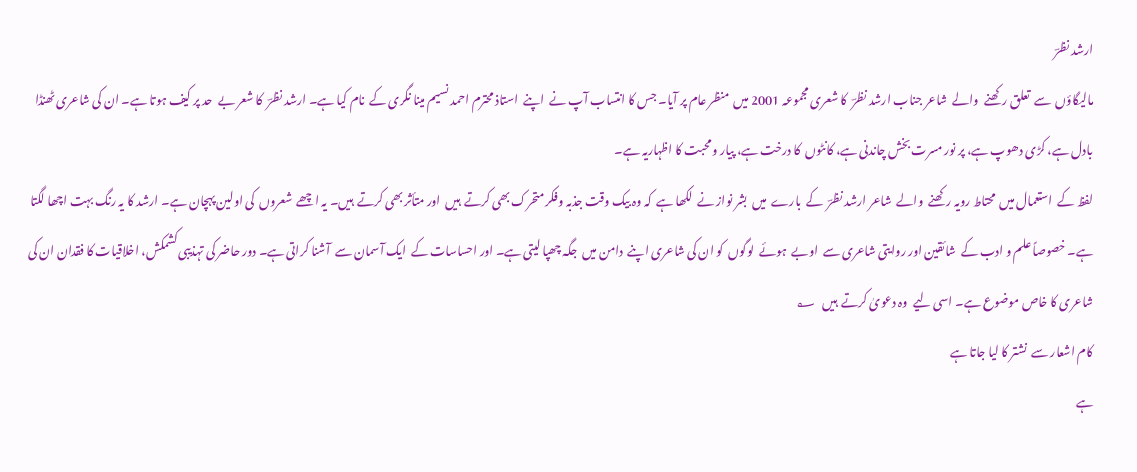ارشد نظرؔ
مالیگاؤں  سے  تعلق رکھنے  والے  شاعر جناب ارشد نظرؔ  کا شعری مجموعہ 2001 میں  منظر عام پر آیا۔ جس کا انتساب آپ نے  اپنے  استاذ محترم احمد نسیم مینا نگری کے  نام کیا ہے۔ ارشد نظرؔ  کا شعر بے  حد پر کیف ہوتا ہے۔ ان کی شاعری ٹھنڈا بادل ہے، کڑی دھوپ ہے، پر نور مسرت بخش چاندنی ہے، کانٹوں  کا درخت ہے، پیار و محبت کا اظہاریہ ہے۔
لفظ کے  استعمال میں  محتاط رویہ رکھنے  والے  شاعر ارشد نظرؔ  کے  بارے  میں  بشر نواز نے  لکھا ہے  کہ وہ بیک وقت جذبہ وفکر متحرک بھی کرتے  ہیں  اور متأثر بھی کرتے  ہیں۔ یہ اچھے  شعروں  کی اولین پہچان ہے۔ ارشد کا یہ رنگ بہت اچھا لگتا ہے۔ خصوصاً علم و ادب کے  شائقین اور روایتی شاعری سے  اوبے  ہوئے  لوگوں  کو ان کی شاعری اپنے  دامن میں  جگہ چھپا لیتی ہے۔ اور احساسات کے  ایک آسمان سے  آشنا کراتی ہے۔ دور حاضر کی تہذیبی کشمکش، اخلاقیات کا فقدان ان کی شاعری کا خاص موضوع ہے۔ اسی لیے  وہ دعویٰ کرتے  ہیں   ؂
کام اشعار سے  نشتر کا لیا جاتا ہے
ہے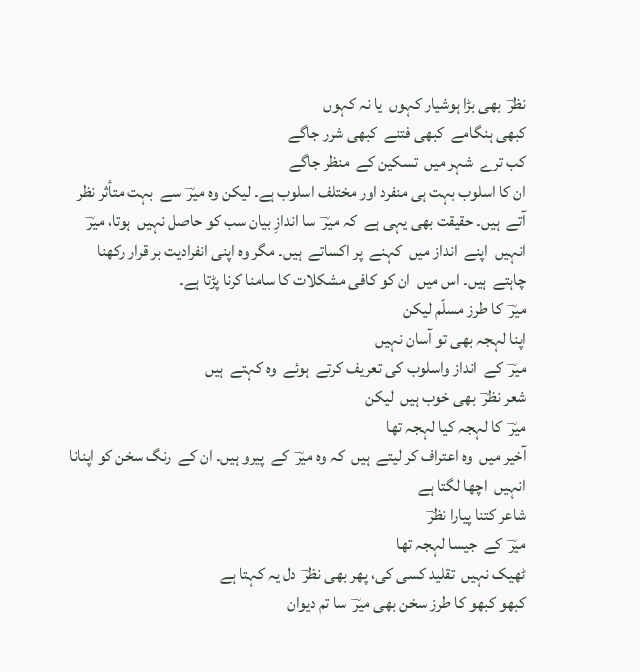نظرؔ  بھی بڑا ہوشیار کہوں  یا نہ کہوں
کبھی ہنگامے  کبھی فتنے  کبھی شرر جاگے
کب ترے  شہر میں  تسکین کے  منظر جاگے
ان کا اسلوب بہت ہی منفرد اور مختلف اسلوب ہے۔ لیکن وہ میرؔ  سے  بہت متأثر نظر آتے  ہیں۔ حقیقت بھی یہی ہے  کہ میرؔ  سا اندازِ بیان سب کو حاصل نہیں  ہوتا، میرؔ  انہیں  اپنے  انداز میں  کہنے  پر اکساتے  ہیں۔ مگر وہ اپنی انفرادیت بر قرار رکھنا چاہتے  ہیں۔ اس میں  ان کو کافی مشکلات کا سامنا کرنا پڑتا ہے۔
میرؔ  کا طرز مسلّم لیکن
اپنا لہجہ بھی تو آسان نہیں
میرؔ  کے  انداز واسلوب کی تعریف کرتے  ہوئے  وہ کہتے  ہیں
شعر نظرؔ  بھی خوب ہیں  لیکن
میرؔ  کا لہجہ کیا لہجہ تھا
آخیر میں  وہ اعتراف کر لیتے  ہیں  کہ وہ میرؔ  کے  پیرو ہیں۔ ان کے  رنگ سخن کو اپنانا انہیں  اچھا لگتا ہے
شاعر کتنا پیارا نظرؔ
میرؔ  کے  جیسا لہجہ تھا
ٹھیک نہیں  تقلید کسی کی، پھر بھی نظرؔ  دل یہ کہتا ہے
کبھو کبھو کا طرز سخن بھی میرؔ  سا تم دیوان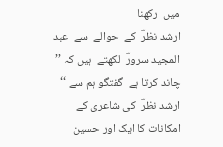میں  رکھنا
ارشد نظرؔ  کے  حوالے  سے  عبد المجید سرورؔ  لکھتے  ہیں کہ ’’ چاند کرتا ہے  گفتگو ہم سے ‘‘ ارشد نظرؔ  کی شاعری کے  امکانات کا ایک اور حسین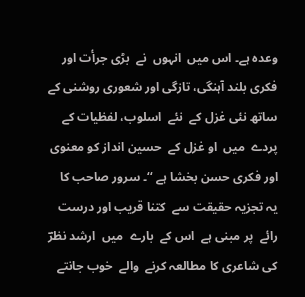وعدہ ہے۔ اس میں  انہوں  نے  بڑی جرأت اور فکری بلند آہنگی، تازگی اور شعوری روشنی کے  ساتھ نئی غزل کے  نئے  اسلوب، لفظیات کے  پردے  میں  او غزل کے  حسین انداز کو معنوی اور فکری حسن بخشا ہے ‘‘۔ سرور صاحب کا یہ تجزیہ حقیقت سے  کتنا قریب اور درست رائے  پر مبنی ہے  اس کے  بارے  میں  ارشد نظرؔ  کی شاعری کا مطالعہ کرنے  والے  خوب جانتے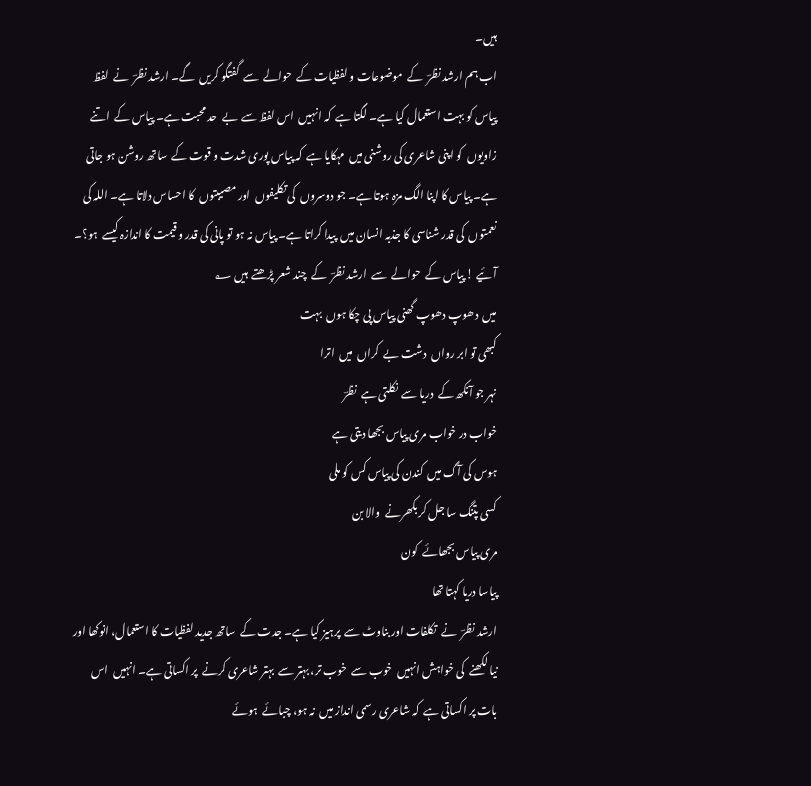ہیں۔
اب ہم ارشد نظرؔ  کے  موضوعات و لفظیات کے  حوالے  سے  گفتگو کریں  گے۔ ارشد نظرؔ  نے  لفظ پیاس کو بہت استعمال کیا ہے۔ لگتا ہے  کہ انہیں  اس لفظ سے  بے  حد محبت ہے۔ پیاس کے  اتنے  زاویوں  کو اپنی شاعری کی روشنی میں  مہکایا ہے  کہ پیاس پوری شدت و قوت کے  ساتھ روشن ہو جاتی ہے۔ پیاس کا اپنا الگ مزہ ہوتا ہے۔ جو دوسروں  کی تکلیفوں  اور مصیبتوں  کا احساس دلاتا ہے۔ اللہ کی نعمتوں  کی قدر شناسی کا جذبہ انسان میں  پیدا کراتا ہے۔ پیاس نہ ہو تو پانی کی قدر و قیمت کا اندازہ کیسے  ہو؟۔ آئیے ! پیاس کے  حوالے  سے  ارشد نظرؔ  کے  چند شعر پڑھتے  ہیں ؂
میں  دھوپ دھوپ گھنی پیاس پی چکا ہوں  بہت
کبھی تو ابر رواں  دشت بے  کراں  میں  اترا
نہر جو آنکھ کے  دریا سے  نکلتی ہے  نظرؔ
خواب در خواب مری پیاس بجھا دیتی ہے
ہوس کی آگ میں  کندن کی پیاس کس کو ملی
کسی پتنگ سا جل کر بکھرنے  والا بن
مری پیاس بجھائے  کون
پیاسا دریا کہتا تھا
ارشد نظرؔ  نے  تکلفات اور بناوٹ سے  پرہیز کیا ہے۔ جدت کے  ساتھ جدید لفظیات کا استعمال، انوکھا اور نیا لکھنے  کی خواہش انہیں  خوب سے  خوب تر، بہتر سے  بہتر شاعری کرنے  پر اکساتی ہے۔ انہیں  اس بات پر اکساتی ہے  کہ شاعری رسمی انداز میں  نہ ہو، چبائے  ہوئے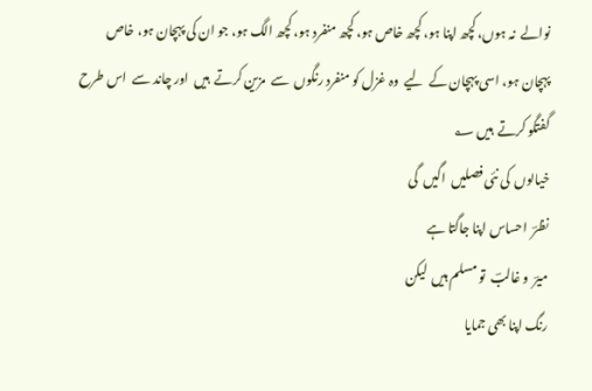نوالے  نہ ہوں، کچھ اپنا ہو، کچھ خاص ہو، کچھ منفرد ہو، کچھ الگ ہو، جو ان کی پہچان ہو، خاص پہچان ہو، اسی پہچان کے  لیے  وہ غزل کو منفرد رنگوں  سے  مزین کرتے  ہیں  اور چاند سے  اس طرح گفتگو کرتے  ہیں ؂
خیالوں  کی نئی فصلیں  اگیں  گی
نظرؔ  احساس اپنا جاگتا ہے
میرؔ  و غالبؔ  تو مسلم ہیں  لیکن
رنگ اپنا بھی جمایا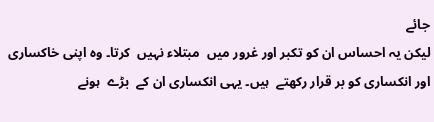جائے
لیکن یہ احساس ان کو تکبر اور غرور میں  مبتلاء نہیں  کرتا۔ وہ اپنی خاکساری اور انکساری کو بر قرار رکھتے  ہیں۔ یہی انکساری ان کے  بڑے  ہونے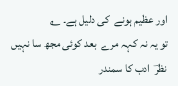اور عظیم ہونے  کی دلیل ہے۔ ؂
تو یہ نہ کہہ مرے  بعد کوئی مجھ سا نہیں
نظرؔ  ادب کا سمندر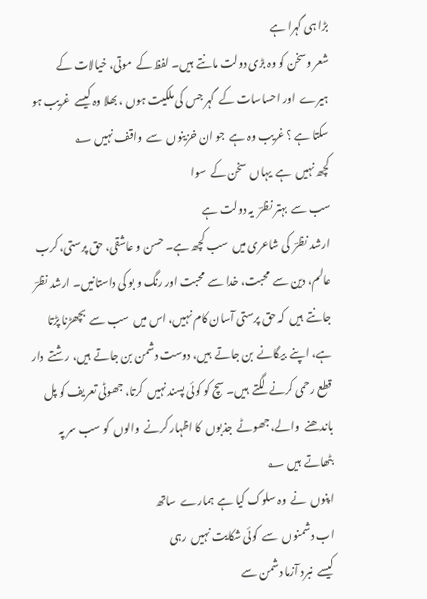بڑا ہی گہرا ہے
شعر وسخن کو وہ بڑی دولت مانتے  ہیں۔ لفظ کے  موتی، خیالات کے  ہیرے  اور احساسات کے  گہر جس کی ملکیت ہوں ، بھلا وہ کیسے  غریب ہو سکتا ہے ؟ غریب وہ ہے  جو ان خزینوں  سے  واقف نہیں ؂
کچھ نہیں  ہے  یہاں  سخن کے  سوا
سب سے  بہتر نظرؔ  یہ دولت ہے
ارشد نظرؔ  کی شاعری میں  سب کچھ ہے۔ حسن و عاشقی، حق پرستی، کرب عالم، دین سے  محبت، خدا سے  محبت اور رنگ و بو کی داستانیں۔ ارشد نظرؔ  جانتے  ہیں  کہ حق پرستی آسان کام نہیں، اس میں  سب سے  بچھڑنا پڑتا ہے، اپنے  بیگانے  بن جاتے  ہیں، دوست دشمن بن جاتے  ہیں، رشتے  دار قطع رحمی کرنے  لگتے  ہیں۔ سچ کو کوئی پسند نہیں  کرتا، جھوٹی تعریف کو پل باندھنے  والے، جھوٹے  جذبوں  کا اظہار کرنے  والوں  کو سب سر پہ بٹھاتے  ہیں ؂
اپنوں  نے  وہ سلوک کیا ہے  ہمارے  ساتھ
اب دشمنوں  سے  کوئی شکایت نہیں  رہی
کیسے  نبرد آزما دشمن سے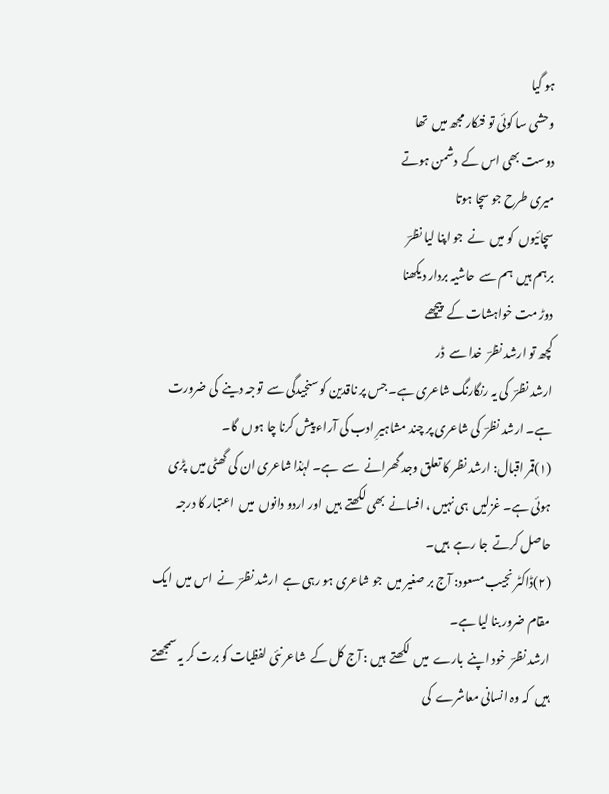ہو گیا
وحشی سا کوئی تو فنکار مجھ میں  تھا
دوست بھی اس کے  دشمن ہوتے
میری طرح جو سچا ہوتا
سچائیوں  کو میں  نے  جو اپنا لیا نظرؔ
برہم ہیں  ہم سے  حاشیہ بردار دیکھنا
دوڑ مت خواہشات کے  پیچھے
کچھ تو ارشد نظرؔ  خدا سے  ڈر
ارشد نظرؔ  کی یہ رنگارنگ شاعری ہے۔ جس پر ناقدین کو سنجیدگی سے  توجہ دینے  کی ضرورت ہے۔ ارشد نظرؔ  کی شاعری پر چند مشاہیرِ ادب کی آراء پیش کرنا چا ہوں  گا۔
(۱)قمر اقبال: ارشد نظر کا تعلق وجد گھرانے  سے  ہے۔ لہٰذا شاعری ان کی گھٹی میں  پڑی ہوئی ہے۔ غزلیں  ہی نہیں ، افسانے  بھی لکھتے  ہیں  اور اردو دانوں  میں  اعتبار کا درجہ حاصل کرتے  جا رہے  ہیں۔
(۲)ڈاکٹر نجیب مسعود: آج بر صغیر میں  جو شاعری ہو رہی ہے  ارشد نظرؔ  نے  اس میں  ایک مقام ضرور بنا لیا ہے۔
ارشد نظرؔ  خود اپنے  بارے  میں  لکھتے  ہیں : آج کل کے  شاعر نئی لفظیات کو برت کر یہ سمجھتے  ہیں  کہ وہ انسانی معاشرے  کی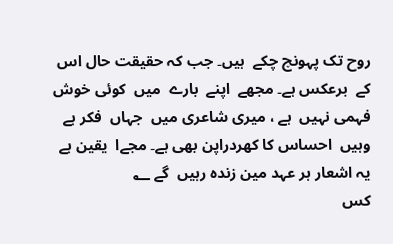روح تک پہونچ چکے  ہیں۔ جب کہ حقیقت حال اس کے  برعکس ہے۔ مجھے  اپنے  بارے  میں  کوئی خوش فہمی نہیں  ہے ، میری شاعری میں  جہاں  فکر ہے  وہیں  احساس کا کھردراپن بھی ہے۔ مجےا  یقین ہے  یہ اشعار ہر عہد مین زندہ رہیں  گے ؂
کس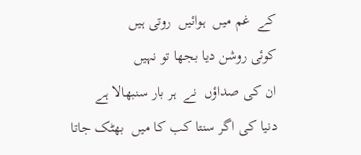کے  غم میں  ہوائیں  روتی ہیں
کوئی روشن دیا بجھا تو نہیں
ان کی صداؤں  نے  ہر بار سنبھالا ہے
دنیا کی اگر سنتا کب کا میں  بھٹک جاتا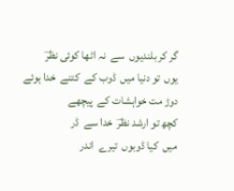گر کر بلندیوں  سے  نہ اٹھا کوئی نظرؔ
یوں  تو دنیا میں  ڈوب کے  کتنے  خدا ہوئے
دوڑ مت خواہشات کے  پیچھے
کچھ تو ارشد نظرؔ  خدا سے  ڈر
میں  کیا ڈوبوں  تیرے  اندر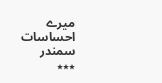میرے  احساسات سمندر
٭٭٭